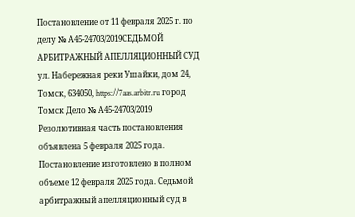Постановление от 11 февраля 2025 г. по делу № А45-24703/2019СЕДЬМОЙ АРБИТРАЖНЫЙ АПЕЛЛЯЦИОННЫЙ СУД ул. Набережная реки Ушайки, дом 24, Томск, 634050, https://7aas.arbitr.ru город Томск Дело № А45-24703/2019 Резолютивная часть постановления объявлена 5 февраля 2025 года. Постановление изготовлено в полном объеме 12 февраля 2025 года. Седьмой арбитражный апелляционный суд в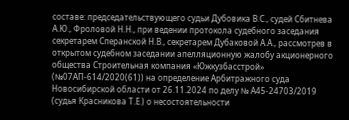составе: председательствующего судьи Дубовика В.С., судей Сбитнева А.Ю., Фроловой Н.Н., при ведении протокола судебного заседания секретарем Сперанской Н.В., секретарем Дубаковой А.А., рассмотрев в открытом судебном заседании апелляционную жалобу акционерного общества Строительная компания «Южкузбасстрой» (№07АП-614/2020(61)) на определение Арбитражного суда Новосибирской области от 26.11.2024 по делу № А45-24703/2019 (судья Красникова Т.Е.) о несостоятельности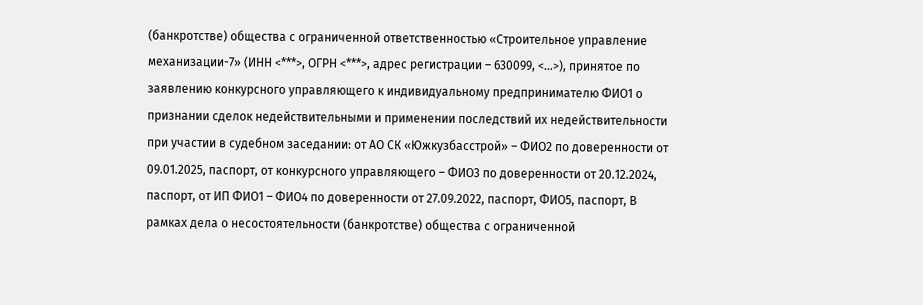(банкротстве) общества с ограниченной ответственностью «Строительное управление механизации-7» (ИНН <***>, ОГРН <***>, адрес регистрации – 630099, <...>), принятое по заявлению конкурсного управляющего к индивидуальному предпринимателю ФИО1 о признании сделок недействительными и применении последствий их недействительности при участии в судебном заседании: от АО СК «Южкузбасстрой» – ФИО2 по доверенности от 09.01.2025, паспорт, от конкурсного управляющего – ФИО3 по доверенности от 20.12.2024, паспорт, от ИП ФИО1 – ФИО4 по доверенности от 27.09.2022, паспорт, ФИО5, паспорт, В рамках дела о несостоятельности (банкротстве) общества с ограниченной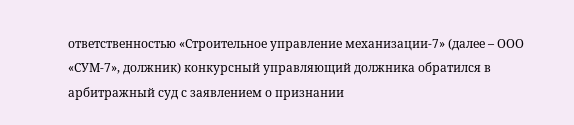ответственностью «Строительное управление механизации-7» (далее – ООО «СУМ-7», должник) конкурсный управляющий должника обратился в арбитражный суд с заявлением о признании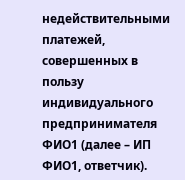недействительными платежей, совершенных в пользу индивидуального предпринимателя ФИО1 (далее – ИП ФИО1, ответчик).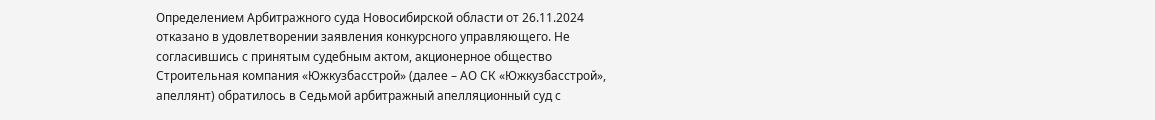Определением Арбитражного суда Новосибирской области от 26.11.2024 отказано в удовлетворении заявления конкурсного управляющего. Не согласившись с принятым судебным актом, акционерное общество Строительная компания «Южкузбасстрой» (далее – АО СК «Южкузбасстрой», апеллянт) обратилось в Седьмой арбитражный апелляционный суд с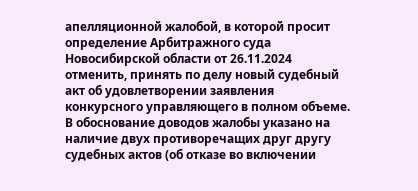апелляционной жалобой, в которой просит определение Арбитражного суда Новосибирской области от 26.11.2024 отменить, принять по делу новый судебный акт об удовлетворении заявления конкурсного управляющего в полном объеме. В обоснование доводов жалобы указано на наличие двух противоречащих друг другу судебных актов (об отказе во включении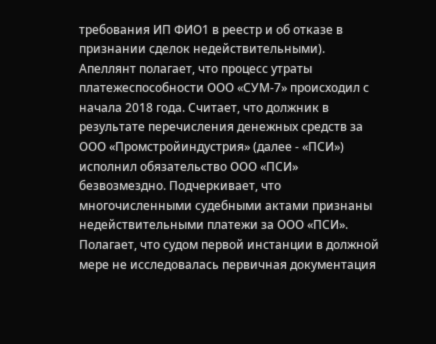требования ИП ФИО1 в реестр и об отказе в признании сделок недействительными). Апеллянт полагает, что процесс утраты платежеспособности ООО «СУМ-7» происходил с начала 2018 года. Считает, что должник в результате перечисления денежных средств за ООО «Промстройиндустрия» (далее - «ПСИ») исполнил обязательство ООО «ПСИ» безвозмездно. Подчеркивает, что многочисленными судебными актами признаны недействительными платежи за ООО «ПСИ». Полагает, что судом первой инстанции в должной мере не исследовалась первичная документация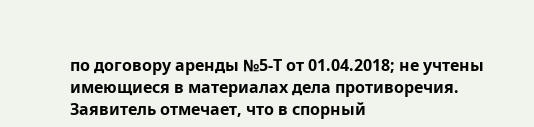по договору аренды №5-Т от 01.04.2018; не учтены имеющиеся в материалах дела противоречия. Заявитель отмечает, что в спорный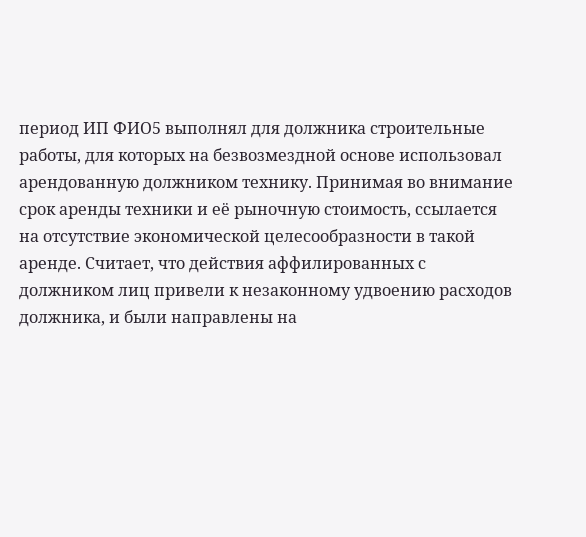период ИП ФИО5 выполнял для должника строительные работы, для которых на безвозмездной основе использовал арендованную должником технику. Принимая во внимание срок аренды техники и её рыночную стоимость, ссылается на отсутствие экономической целесообразности в такой аренде. Считает, что действия аффилированных с должником лиц привели к незаконному удвоению расходов должника, и были направлены на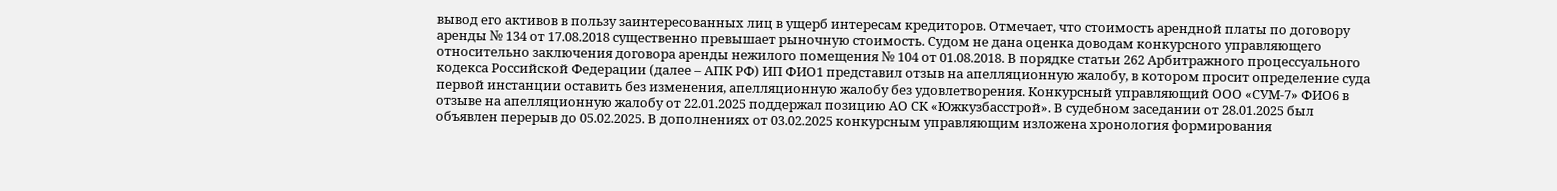вывод его активов в пользу заинтересованных лиц в ущерб интересам кредиторов. Отмечает, что стоимость арендной платы по договору аренды № 134 от 17.08.2018 существенно превышает рыночную стоимость. Судом не дана оценка доводам конкурсного управляющего относительно заключения договора аренды нежилого помещения № 104 от 01.08.2018. В порядке статьи 262 Арбитражного процессуального кодекса Российской Федерации (далее – АПК РФ) ИП ФИО1 представил отзыв на апелляционную жалобу, в котором просит определение суда первой инстанции оставить без изменения, апелляционную жалобу без удовлетворения. Конкурсный управляющий ООО «СУМ-7» ФИО6 в отзыве на апелляционную жалобу от 22.01.2025 поддержал позицию АО СК «Южкузбасстрой». В судебном заседании от 28.01.2025 был объявлен перерыв до 05.02.2025. В дополнениях от 03.02.2025 конкурсным управляющим изложена хронология формирования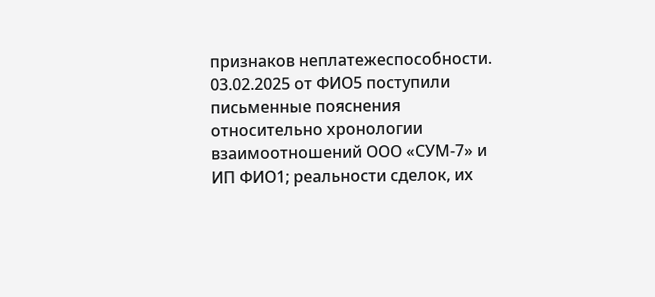признаков неплатежеспособности. 03.02.2025 от ФИО5 поступили письменные пояснения относительно хронологии взаимоотношений ООО «СУМ-7» и ИП ФИО1; реальности сделок, их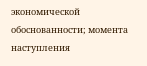экономической обоснованности; момента наступления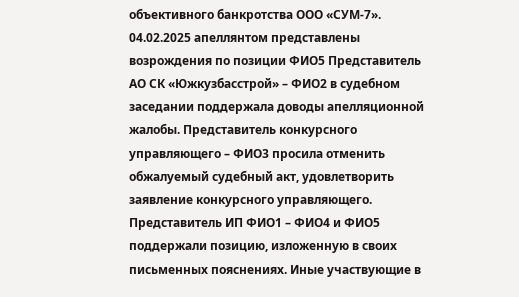объективного банкротства ООО «СУМ-7». 04.02.2025 апеллянтом представлены возрождения по позиции ФИО5 Представитель АО СК «Южкузбасстрой» – ФИО2 в судебном заседании поддержала доводы апелляционной жалобы. Представитель конкурсного управляющего – ФИО3 просила отменить обжалуемый судебный акт, удовлетворить заявление конкурсного управляющего. Представитель ИП ФИО1 – ФИО4 и ФИО5 поддержали позицию, изложенную в своих письменных пояснениях. Иные участвующие в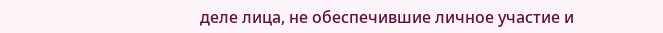деле лица, не обеспечившие личное участие и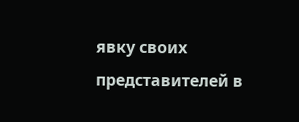явку своих представителей в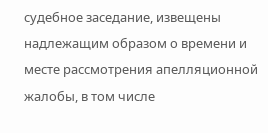судебное заседание, извещены надлежащим образом о времени и месте рассмотрения апелляционной жалобы, в том числе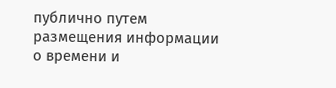публично путем размещения информации о времени и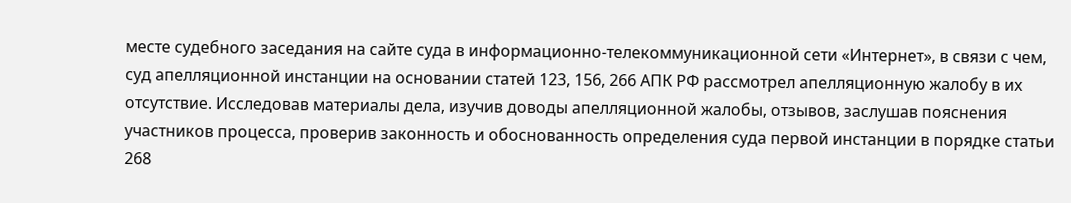месте судебного заседания на сайте суда в информационно-телекоммуникационной сети «Интернет», в связи с чем, суд апелляционной инстанции на основании статей 123, 156, 266 АПК РФ рассмотрел апелляционную жалобу в их отсутствие. Исследовав материалы дела, изучив доводы апелляционной жалобы, отзывов, заслушав пояснения участников процесса, проверив законность и обоснованность определения суда первой инстанции в порядке статьи 268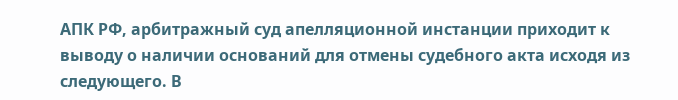АПК РФ, арбитражный суд апелляционной инстанции приходит к выводу о наличии оснований для отмены судебного акта исходя из следующего. В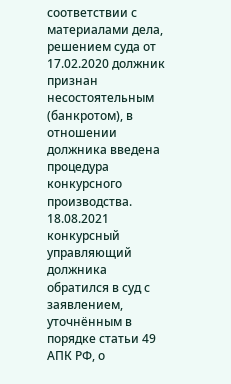соответствии с материалами дела, решением суда от 17.02.2020 должник признан несостоятельным (банкротом), в отношении должника введена процедура конкурсного производства. 18.08.2021 конкурсный управляющий должника обратился в суд с заявлением, уточнённым в порядке статьи 49 АПК РФ, о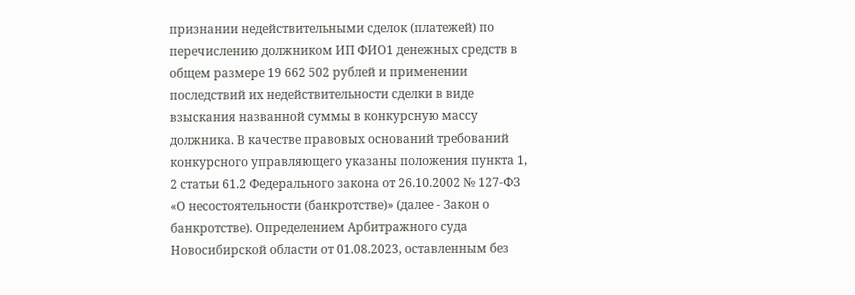признании недействительными сделок (платежей) по перечислению должником ИП ФИО1 денежных средств в общем размере 19 662 502 рублей и применении последствий их недействительности сделки в виде взыскания названной суммы в конкурсную массу должника. В качестве правовых оснований требований конкурсного управляющего указаны положения пункта 1, 2 статьи 61.2 Федерального закона от 26.10.2002 № 127-ФЗ «О несостоятельности (банкротстве)» (далее - Закон о банкротстве). Определением Арбитражного суда Новосибирской области от 01.08.2023, оставленным без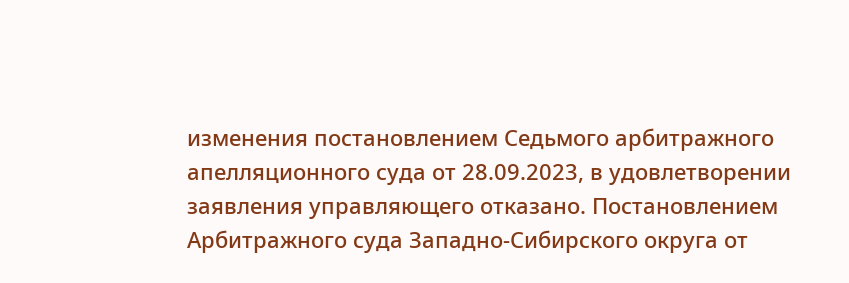изменения постановлением Седьмого арбитражного апелляционного суда от 28.09.2023, в удовлетворении заявления управляющего отказано. Постановлением Арбитражного суда Западно-Сибирского округа от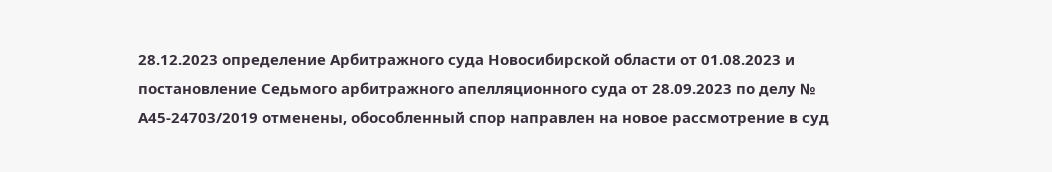28.12.2023 определение Арбитражного суда Новосибирской области от 01.08.2023 и постановление Седьмого арбитражного апелляционного суда от 28.09.2023 по делу № А45-24703/2019 отменены, обособленный спор направлен на новое рассмотрение в суд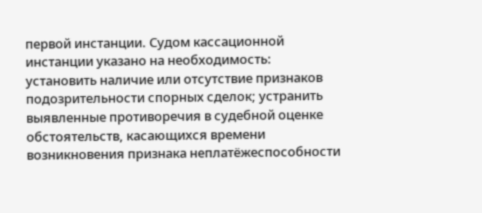первой инстанции. Судом кассационной инстанции указано на необходимость: установить наличие или отсутствие признаков подозрительности спорных сделок; устранить выявленные противоречия в судебной оценке обстоятельств, касающихся времени возникновения признака неплатёжеспособности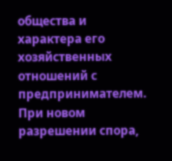общества и характера его хозяйственных отношений с предпринимателем. При новом разрешении спора,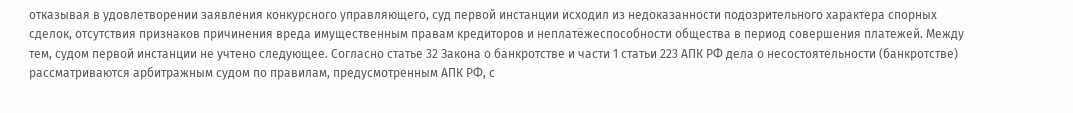отказывая в удовлетворении заявления конкурсного управляющего, суд первой инстанции исходил из недоказанности подозрительного характера спорных сделок, отсутствия признаков причинения вреда имущественным правам кредиторов и неплатёжеспособности общества в период совершения платежей. Между тем, судом первой инстанции не учтено следующее. Согласно статье 32 Закона о банкротстве и части 1 статьи 223 АПК РФ дела о несостоятельности (банкротстве) рассматриваются арбитражным судом по правилам, предусмотренным АПК РФ, с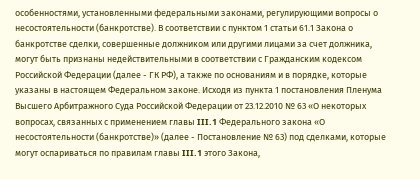особенностями, установленными федеральными законами, регулирующими вопросы о несостоятельности (банкротстве). В соответствии с пунктом 1 статьи 61.1 Закона о банкротстве сделки, совершенные должником или другими лицами за счет должника, могут быть признаны недействительными в соответствии с Гражданским кодексом Российской Федерации (далее - ГК РФ), а также по основаниям и в порядке, которые указаны в настоящем Федеральном законе. Исходя из пункта 1 постановления Пленума Высшего Арбитражного Суда Российской Федерации от 23.12.2010 № 63 «О некоторых вопросах, связанных с применением главы III.1 Федерального закона «О несостоятельности (банкротстве)» (далее - Постановление № 63) под сделками, которые могут оспариваться по правилам главы III.1 этого Закона,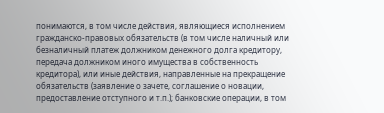понимаются, в том числе действия, являющиеся исполнением гражданско-правовых обязательств (в том числе наличный или безналичный платеж должником денежного долга кредитору, передача должником иного имущества в собственность кредитора), или иные действия, направленные на прекращение обязательств (заявление о зачете, соглашение о новации, предоставление отступного и т.п.); банковские операции, в том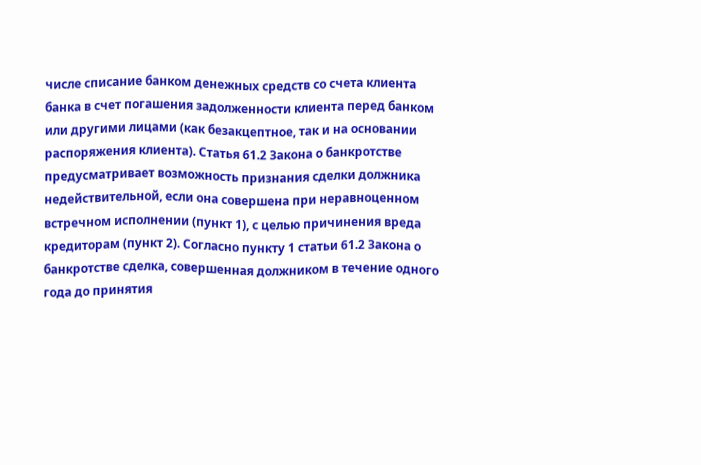числе списание банком денежных средств со счета клиента банка в счет погашения задолженности клиента перед банком или другими лицами (как безакцептное, так и на основании распоряжения клиента). Статья 61.2 Закона о банкротстве предусматривает возможность признания сделки должника недействительной, если она совершена при неравноценном встречном исполнении (пункт 1), с целью причинения вреда кредиторам (пункт 2). Согласно пункту 1 статьи 61.2 Закона о банкротстве сделка, совершенная должником в течение одного года до принятия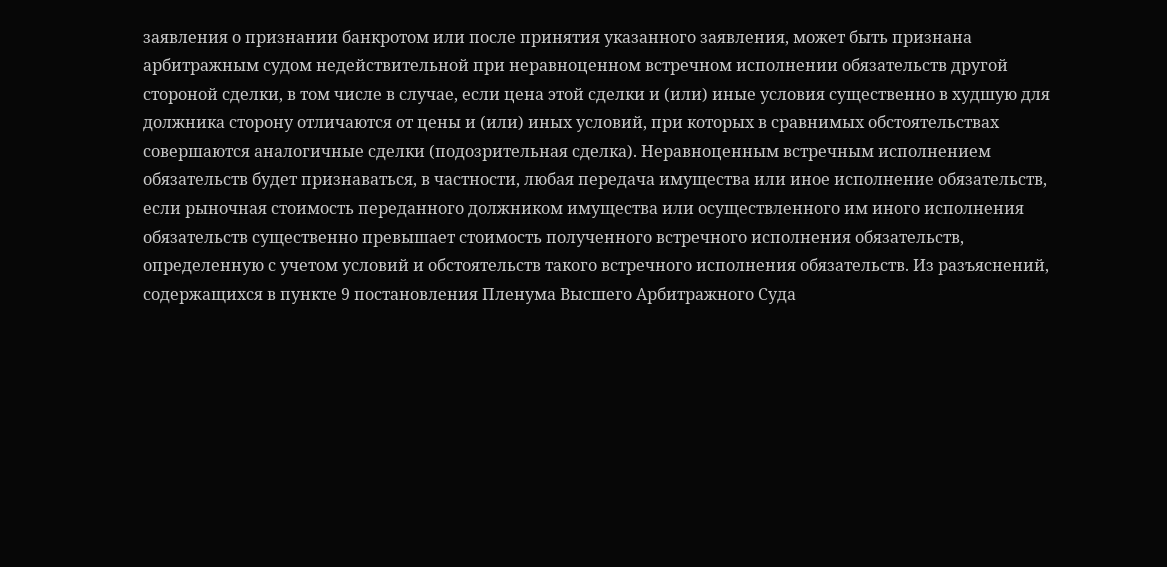заявления о признании банкротом или после принятия указанного заявления, может быть признана арбитражным судом недействительной при неравноценном встречном исполнении обязательств другой стороной сделки, в том числе в случае, если цена этой сделки и (или) иные условия существенно в худшую для должника сторону отличаются от цены и (или) иных условий, при которых в сравнимых обстоятельствах совершаются аналогичные сделки (подозрительная сделка). Неравноценным встречным исполнением обязательств будет признаваться, в частности, любая передача имущества или иное исполнение обязательств, если рыночная стоимость переданного должником имущества или осуществленного им иного исполнения обязательств существенно превышает стоимость полученного встречного исполнения обязательств, определенную с учетом условий и обстоятельств такого встречного исполнения обязательств. Из разъяснений, содержащихся в пункте 9 постановления Пленума Высшего Арбитражного Суда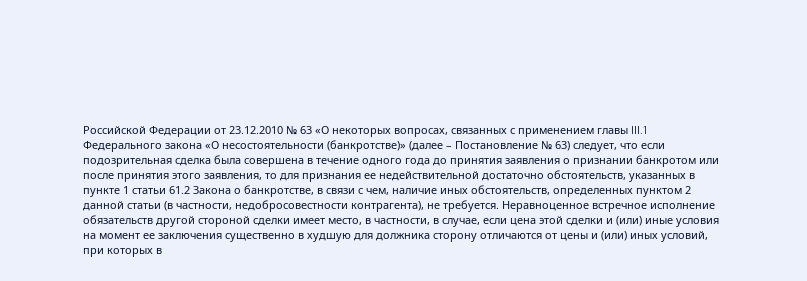Российской Федерации от 23.12.2010 № 63 «О некоторых вопросах, связанных с применением главы III.1 Федерального закона «О несостоятельности (банкротстве)» (далее – Постановление № 63) следует, что если подозрительная сделка была совершена в течение одного года до принятия заявления о признании банкротом или после принятия этого заявления, то для признания ее недействительной достаточно обстоятельств, указанных в пункте 1 статьи 61.2 Закона о банкротстве, в связи с чем, наличие иных обстоятельств, определенных пунктом 2 данной статьи (в частности, недобросовестности контрагента), не требуется. Неравноценное встречное исполнение обязательств другой стороной сделки имеет место, в частности, в случае, если цена этой сделки и (или) иные условия на момент ее заключения существенно в худшую для должника сторону отличаются от цены и (или) иных условий, при которых в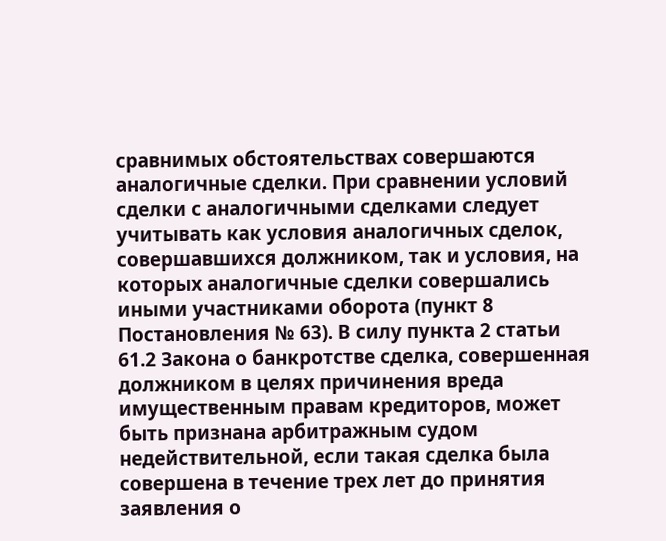сравнимых обстоятельствах совершаются аналогичные сделки. При сравнении условий сделки с аналогичными сделками следует учитывать как условия аналогичных сделок, совершавшихся должником, так и условия, на которых аналогичные сделки совершались иными участниками оборота (пункт 8 Постановления № 63). В силу пункта 2 статьи 61.2 Закона о банкротстве сделка, совершенная должником в целях причинения вреда имущественным правам кредиторов, может быть признана арбитражным судом недействительной, если такая сделка была совершена в течение трех лет до принятия заявления о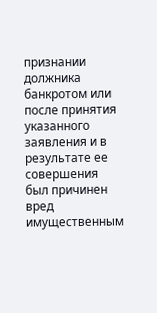признании должника банкротом или после принятия указанного заявления и в результате ее совершения был причинен вред имущественным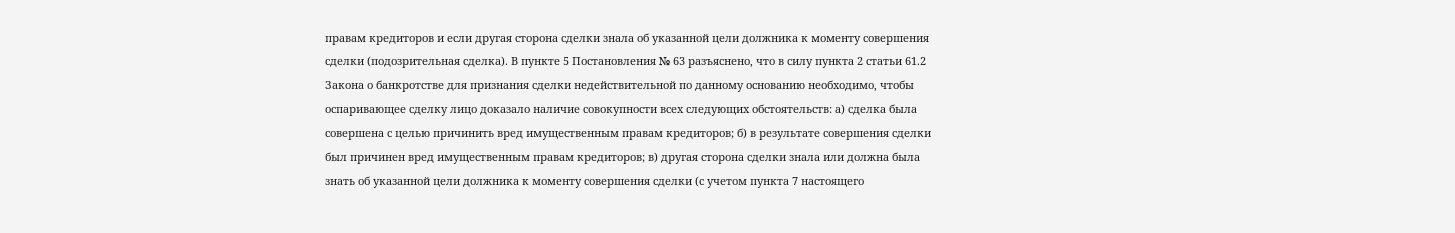правам кредиторов и если другая сторона сделки знала об указанной цели должника к моменту совершения сделки (подозрительная сделка). В пункте 5 Постановления № 63 разъяснено, что в силу пункта 2 статьи 61.2 Закона о банкротстве для признания сделки недействительной по данному основанию необходимо, чтобы оспаривающее сделку лицо доказало наличие совокупности всех следующих обстоятельств: а) сделка была совершена с целью причинить вред имущественным правам кредиторов; б) в результате совершения сделки был причинен вред имущественным правам кредиторов; в) другая сторона сделки знала или должна была знать об указанной цели должника к моменту совершения сделки (с учетом пункта 7 настоящего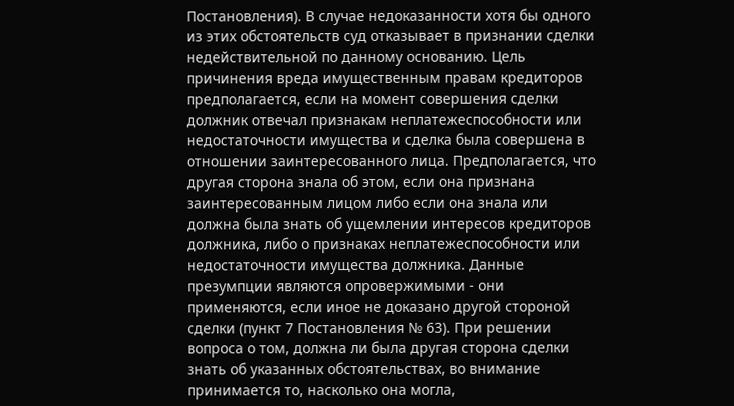Постановления). В случае недоказанности хотя бы одного из этих обстоятельств суд отказывает в признании сделки недействительной по данному основанию. Цель причинения вреда имущественным правам кредиторов предполагается, если на момент совершения сделки должник отвечал признакам неплатежеспособности или недостаточности имущества и сделка была совершена в отношении заинтересованного лица. Предполагается, что другая сторона знала об этом, если она признана заинтересованным лицом либо если она знала или должна была знать об ущемлении интересов кредиторов должника, либо о признаках неплатежеспособности или недостаточности имущества должника. Данные презумпции являются опровержимыми - они применяются, если иное не доказано другой стороной сделки (пункт 7 Постановления № 63). При решении вопроса о том, должна ли была другая сторона сделки знать об указанных обстоятельствах, во внимание принимается то, насколько она могла,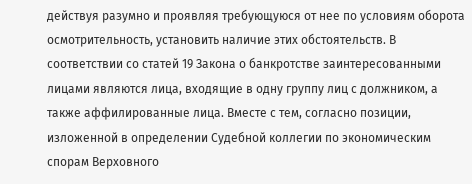действуя разумно и проявляя требующуюся от нее по условиям оборота осмотрительность, установить наличие этих обстоятельств. В соответствии со статей 19 Закона о банкротстве заинтересованными лицами являются лица, входящие в одну группу лиц с должником, а также аффилированные лица. Вместе с тем, согласно позиции, изложенной в определении Судебной коллегии по экономическим спорам Верховного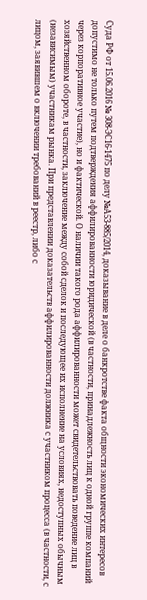Суда РФ от 15.06.2016 № 308-ЭС16-1475 по делу №А53-885/2014, доказывание в деле о банкротстве факта общности экономических интересов допустимо не только путем подтверждения аффилированности юридической (в частности, принадлежность лиц к одной группе компаний через корпоративное участие), но и фактической. О наличии такого рода аффилированности может свидетельствовать поведение лиц в хозяйственном обороте, в частности, заключение между собой сделок и последующее их исполнение на условиях, недоступных обычным (независимым) участникам рынка. При представлении доказательств аффилированности должника с участником процесса (в частности, с лицом, заявившем о включении требований в реестр, либо с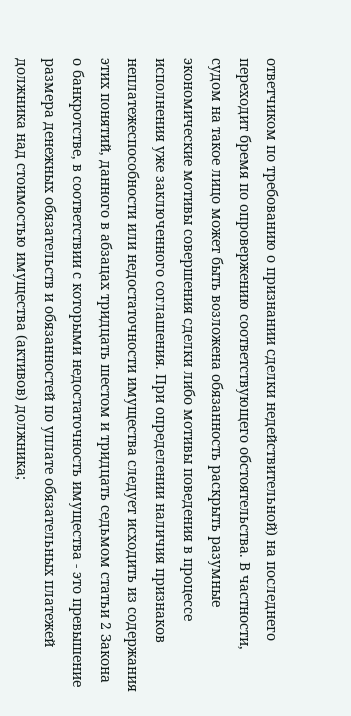ответчиком по требованию о признании сделки недействительной) на последнего переходит бремя по опровержению соответствующего обстоятельства. В частности, судом на такое лицо может быть возложена обязанность раскрыть разумные экономические мотивы совершения сделки либо мотивы поведения в процессе исполнения уже заключенного соглашения. При определении наличия признаков неплатежеспособности или недостаточности имущества следует исходить из содержания этих понятий, данного в абзацах тридцать шестом и тридцать седьмом статьи 2 Закона о банкротстве, в соответствии с которыми недостаточность имущества - это превышение размера денежных обязательств и обязанностей по уплате обязательных платежей должника над стоимостью имущества (активов) должника;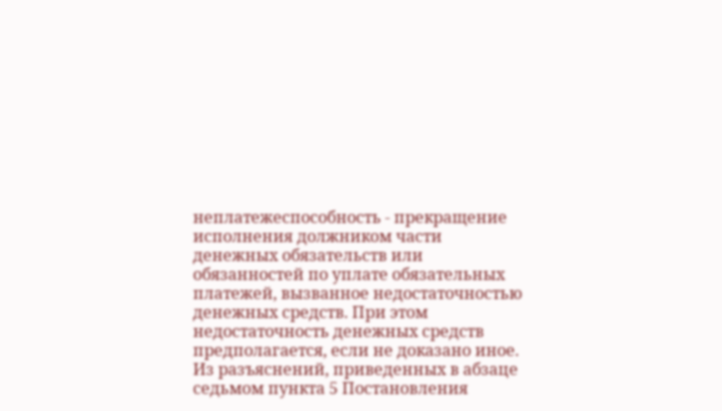неплатежеспособность - прекращение исполнения должником части денежных обязательств или обязанностей по уплате обязательных платежей, вызванное недостаточностью денежных средств. При этом недостаточность денежных средств предполагается, если не доказано иное. Из разъяснений, приведенных в абзаце седьмом пункта 5 Постановления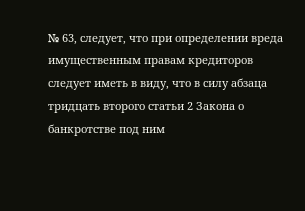№ 63, следует, что при определении вреда имущественным правам кредиторов следует иметь в виду, что в силу абзаца тридцать второго статьи 2 Закона о банкротстве под ним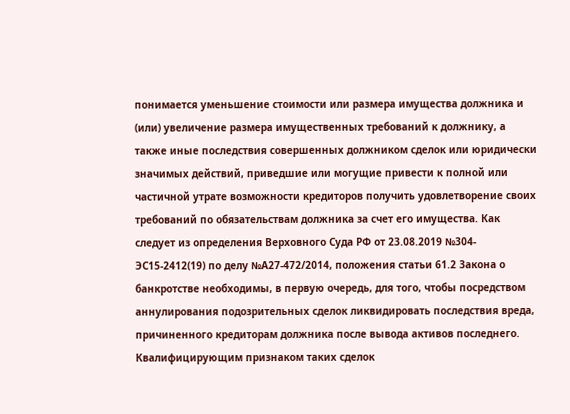понимается уменьшение стоимости или размера имущества должника и (или) увеличение размера имущественных требований к должнику, а также иные последствия совершенных должником сделок или юридически значимых действий, приведшие или могущие привести к полной или частичной утрате возможности кредиторов получить удовлетворение своих требований по обязательствам должника за счет его имущества. Как следует из определения Верховного Суда РФ от 23.08.2019 №304-ЭС15-2412(19) по делу №А27-472/2014, положения статьи 61.2 Закона о банкротстве необходимы, в первую очередь, для того, чтобы посредством аннулирования подозрительных сделок ликвидировать последствия вреда, причиненного кредиторам должника после вывода активов последнего. Квалифицирующим признаком таких сделок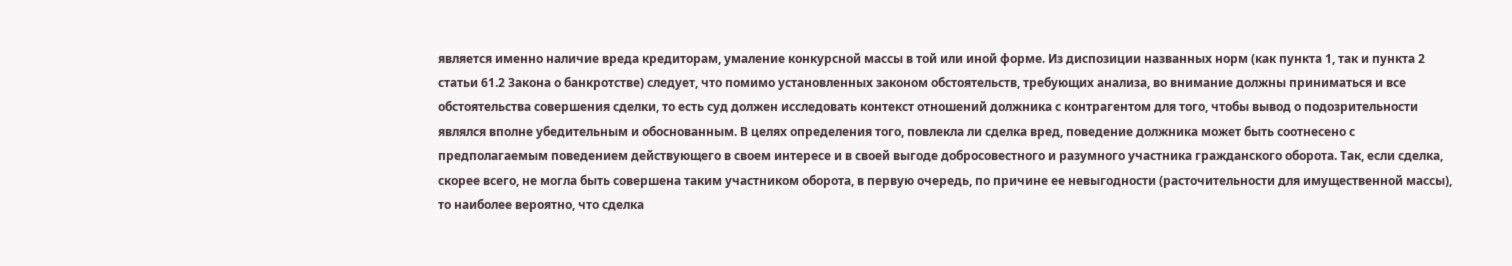является именно наличие вреда кредиторам, умаление конкурсной массы в той или иной форме. Из диспозиции названных норм (как пункта 1, так и пункта 2 статьи 61.2 Закона о банкротстве) следует, что помимо установленных законом обстоятельств, требующих анализа, во внимание должны приниматься и все обстоятельства совершения сделки, то есть суд должен исследовать контекст отношений должника с контрагентом для того, чтобы вывод о подозрительности являлся вполне убедительным и обоснованным. В целях определения того, повлекла ли сделка вред, поведение должника может быть соотнесено с предполагаемым поведением действующего в своем интересе и в своей выгоде добросовестного и разумного участника гражданского оборота. Так, если сделка, скорее всего, не могла быть совершена таким участником оборота, в первую очередь, по причине ее невыгодности (расточительности для имущественной массы), то наиболее вероятно, что сделка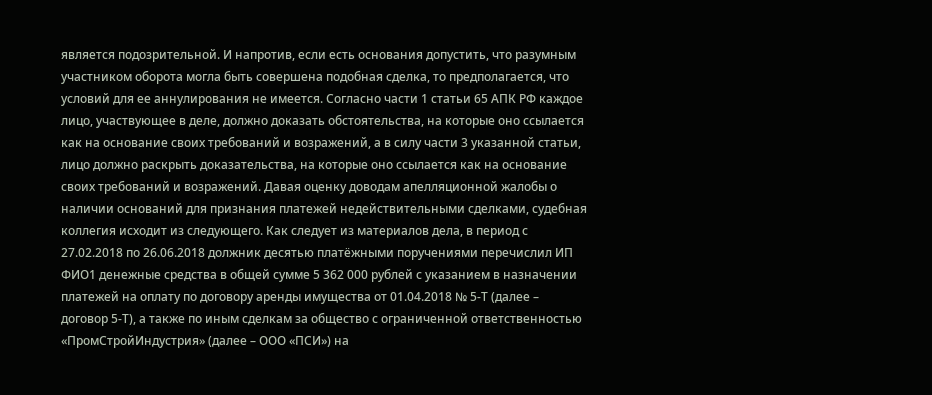является подозрительной. И напротив, если есть основания допустить, что разумным участником оборота могла быть совершена подобная сделка, то предполагается, что условий для ее аннулирования не имеется. Согласно части 1 статьи 65 АПК РФ каждое лицо, участвующее в деле, должно доказать обстоятельства, на которые оно ссылается как на основание своих требований и возражений, а в силу части 3 указанной статьи, лицо должно раскрыть доказательства, на которые оно ссылается как на основание своих требований и возражений. Давая оценку доводам апелляционной жалобы о наличии оснований для признания платежей недействительными сделками, судебная коллегия исходит из следующего. Как следует из материалов дела, в период с 27.02.2018 по 26.06.2018 должник десятью платёжными поручениями перечислил ИП ФИО1 денежные средства в общей сумме 5 362 000 рублей с указанием в назначении платежей на оплату по договору аренды имущества от 01.04.2018 № 5-Т (далее – договор 5-Т), а также по иным сделкам за общество с ограниченной ответственностью «ПромСтройИндустрия» (далее – ООО «ПСИ») на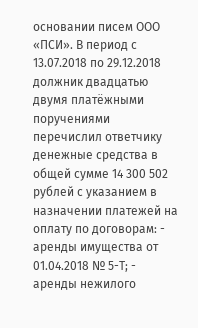основании писем ООО «ПСИ». В период с 13.07.2018 по 29.12.2018 должник двадцатью двумя платёжными поручениями перечислил ответчику денежные средства в общей сумме 14 300 502 рублей с указанием в назначении платежей на оплату по договорам: - аренды имущества от 01.04.2018 № 5-Т; - аренды нежилого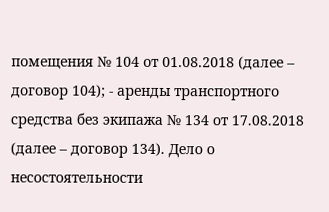помещения № 104 от 01.08.2018 (далее – договор 104); - аренды транспортного средства без экипажа № 134 от 17.08.2018 (далее – договор 134). Дело о несостоятельности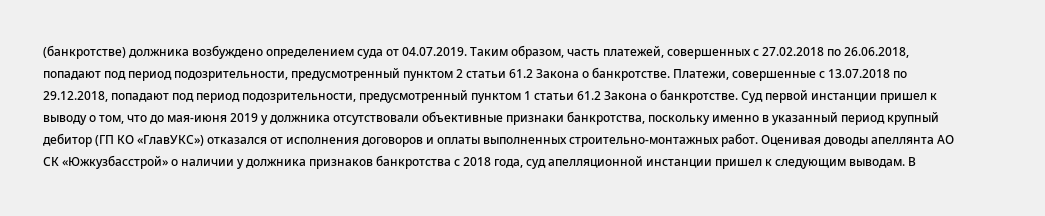(банкротстве) должника возбуждено определением суда от 04.07.2019. Таким образом, часть платежей, совершенных с 27.02.2018 по 26.06.2018, попадают под период подозрительности, предусмотренный пунктом 2 статьи 61.2 Закона о банкротстве. Платежи, совершенные с 13.07.2018 по 29.12.2018, попадают под период подозрительности, предусмотренный пунктом 1 статьи 61.2 Закона о банкротстве. Суд первой инстанции пришел к выводу о том, что до мая-июня 2019 у должника отсутствовали объективные признаки банкротства, поскольку именно в указанный период крупный дебитор (ГП КО «ГлавУКС») отказался от исполнения договоров и оплаты выполненных строительно-монтажных работ. Оценивая доводы апеллянта АО СК «Южкузбасстрой» о наличии у должника признаков банкротства с 2018 года, суд апелляционной инстанции пришел к следующим выводам. В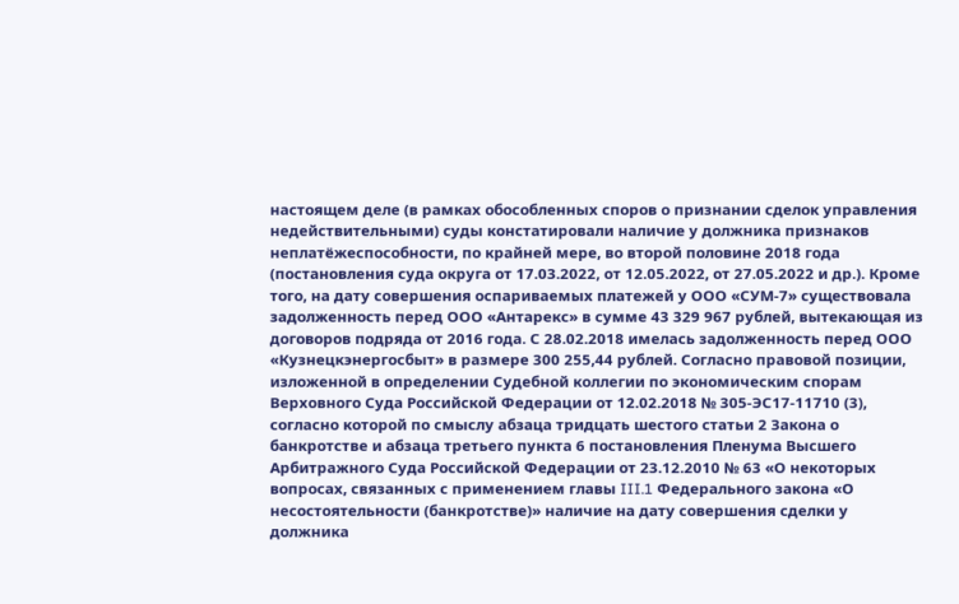настоящем деле (в рамках обособленных споров о признании сделок управления недействительными) суды констатировали наличие у должника признаков неплатёжеспособности, по крайней мере, во второй половине 2018 года (постановления суда округа от 17.03.2022, от 12.05.2022, от 27.05.2022 и др.). Кроме того, на дату совершения оспариваемых платежей у ООО «СУМ-7» существовала задолженность перед ООО «Антарекс» в сумме 43 329 967 рублей, вытекающая из договоров подряда от 2016 года. С 28.02.2018 имелась задолженность перед ООО «Кузнецкэнергосбыт» в размере 300 255,44 рублей. Согласно правовой позиции, изложенной в определении Судебной коллегии по экономическим спорам Верховного Суда Российской Федерации от 12.02.2018 № 305-ЭС17-11710 (3), согласно которой по смыслу абзаца тридцать шестого статьи 2 Закона о банкротстве и абзаца третьего пункта 6 постановления Пленума Высшего Арбитражного Суда Российской Федерации от 23.12.2010 № 63 «О некоторых вопросах, связанных с применением главы III.1 Федерального закона «О несостоятельности (банкротстве)» наличие на дату совершения сделки у должника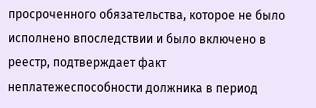просроченного обязательства, которое не было исполнено впоследствии и было включено в реестр, подтверждает факт неплатежеспособности должника в период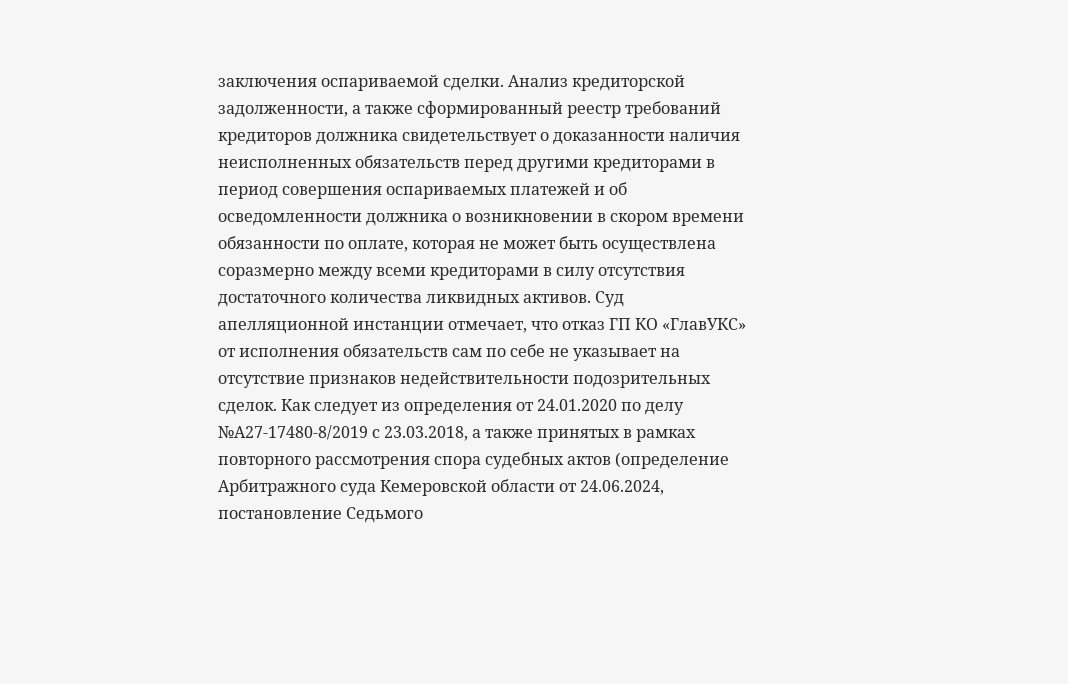заключения оспариваемой сделки. Анализ кредиторской задолженности, а также сформированный реестр требований кредиторов должника свидетельствует о доказанности наличия неисполненных обязательств перед другими кредиторами в период совершения оспариваемых платежей и об осведомленности должника о возникновении в скором времени обязанности по оплате, которая не может быть осуществлена соразмерно между всеми кредиторами в силу отсутствия достаточного количества ликвидных активов. Суд апелляционной инстанции отмечает, что отказ ГП КО «ГлавУКС» от исполнения обязательств сам по себе не указывает на отсутствие признаков недействительности подозрительных сделок. Как следует из определения от 24.01.2020 по делу №А27-17480-8/2019 с 23.03.2018, а также принятых в рамках повторного рассмотрения спора судебных актов (определение Арбитражного суда Кемеровской области от 24.06.2024, постановление Седьмого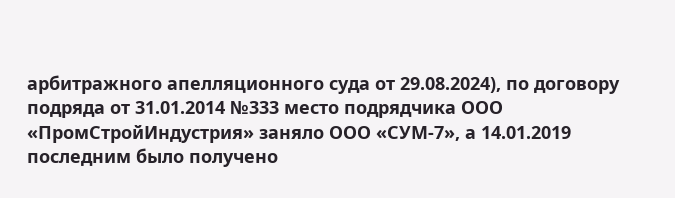арбитражного апелляционного суда от 29.08.2024), по договору подряда от 31.01.2014 №333 место подрядчика ООО «ПромСтройИндустрия» заняло ООО «СУМ-7», а 14.01.2019 последним было получено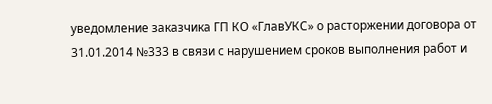уведомление заказчика ГП КО «ГлавУКС» о расторжении договора от 31.01.2014 №333 в связи с нарушением сроков выполнения работ и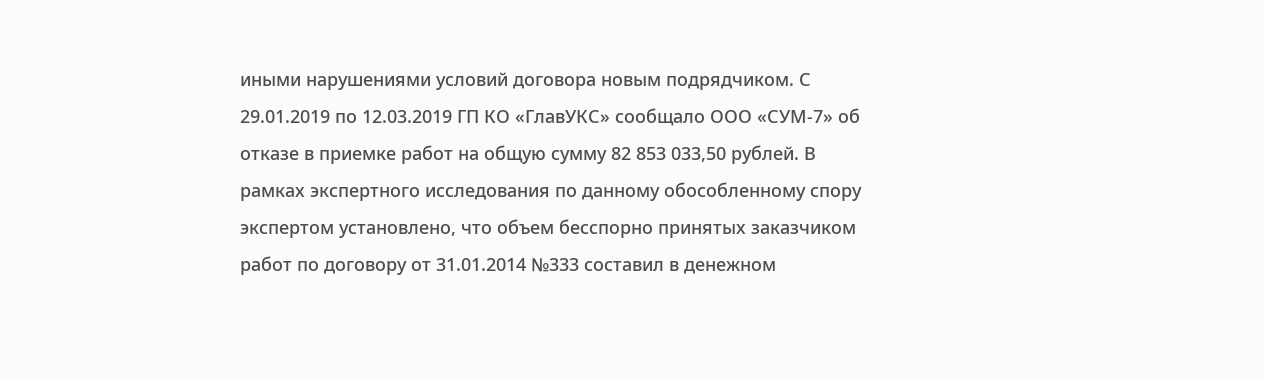иными нарушениями условий договора новым подрядчиком. С 29.01.2019 по 12.03.2019 ГП КО «ГлавУКС» сообщало ООО «СУМ-7» об отказе в приемке работ на общую сумму 82 853 033,50 рублей. В рамках экспертного исследования по данному обособленному спору экспертом установлено, что объем бесспорно принятых заказчиком работ по договору от 31.01.2014 №333 составил в денежном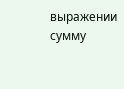выражении сумму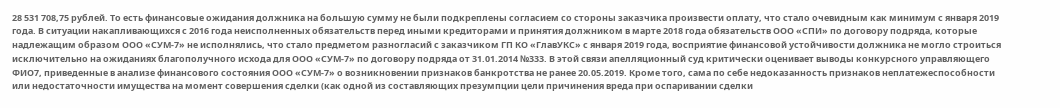28 531 708,75 рублей. То есть финансовые ожидания должника на большую сумму не были подкреплены согласием со стороны заказчика произвести оплату, что стало очевидным как минимум с января 2019 года. В ситуации накапливающихся с 2016 года неисполненных обязательств перед иными кредиторами и принятия должником в марте 2018 года обязательств ООО «СПИ» по договору подряда, которые надлежащим образом ООО «СУМ-7» не исполнялись, что стало предметом разногласий с заказчиком ГП КО «ГлавУКС» с января 2019 года, восприятие финансовой устойчивости должника не могло строиться исключительно на ожиданиях благополучного исхода для ООО «СУМ-7» по договору подряда от 31.01.2014 №333. В этой связи апелляционный суд критически оценивает выводы конкурсного управляющего ФИО7, приведенные в анализе финансового состояния ООО «СУМ-7» о возникновении признаков банкротства не ранее 20.05.2019. Кроме того, сама по себе недоказанность признаков неплатежеспособности или недостаточности имущества на момент совершения сделки (как одной из составляющих презумпции цели причинения вреда при оспаривании сделки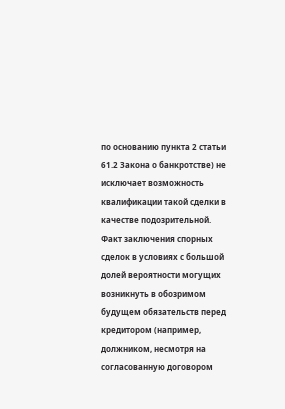по основанию пункта 2 статьи 61.2 Закона о банкротстве) не исключает возможность квалификации такой сделки в качестве подозрительной. Факт заключения спорных сделок в условиях с большой долей вероятности могущих возникнуть в обозримом будущем обязательств перед кредитором (например, должником, несмотря на согласованную договором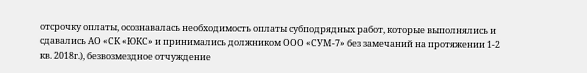отсрочку оплаты, осознавалась необходимость оплаты субподрядных работ, которые выполнялись и сдавались АО «СК «ЮКС» и принимались должником ООО «СУМ-7» без замечаний на протяжении 1-2 кв. 2018г.), безвозмездное отчуждение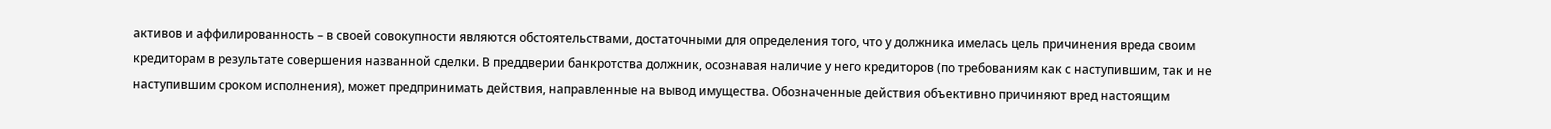активов и аффилированность – в своей совокупности являются обстоятельствами, достаточными для определения того, что у должника имелась цель причинения вреда своим кредиторам в результате совершения названной сделки. В преддверии банкротства должник, осознавая наличие у него кредиторов (по требованиям как с наступившим, так и не наступившим сроком исполнения), может предпринимать действия, направленные на вывод имущества. Обозначенные действия объективно причиняют вред настоящим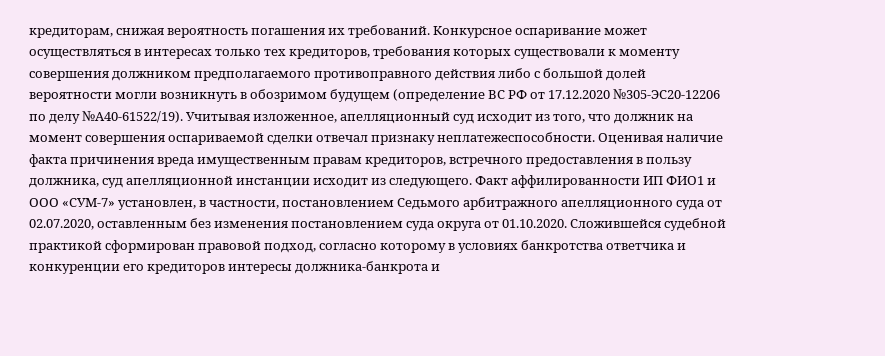кредиторам, снижая вероятность погашения их требований. Конкурсное оспаривание может осуществляться в интересах только тех кредиторов, требования которых существовали к моменту совершения должником предполагаемого противоправного действия либо с большой долей вероятности могли возникнуть в обозримом будущем (определение ВС РФ от 17.12.2020 №305-ЭС20-12206 по делу №А40-61522/19). Учитывая изложенное, апелляционный суд исходит из того, что должник на момент совершения оспариваемой сделки отвечал признаку неплатежеспособности. Оценивая наличие факта причинения вреда имущественным правам кредиторов, встречного предоставления в пользу должника, суд апелляционной инстанции исходит из следующего. Факт аффилированности ИП ФИО1 и ООО «СУМ-7» установлен, в частности, постановлением Седьмого арбитражного апелляционного суда от 02.07.2020, оставленным без изменения постановлением суда округа от 01.10.2020. Сложившейся судебной практикой сформирован правовой подход, согласно которому в условиях банкротства ответчика и конкуренции его кредиторов интересы должника-банкрота и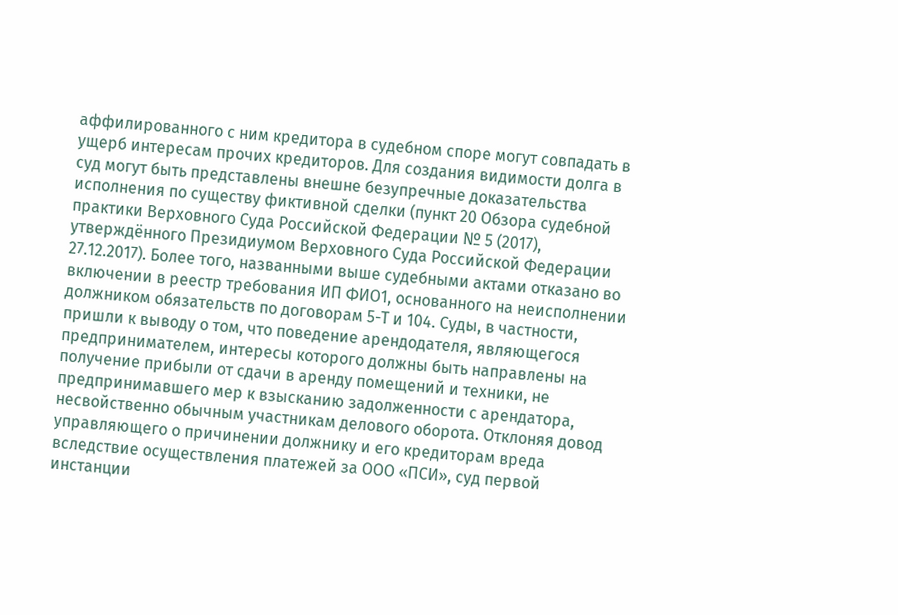аффилированного с ним кредитора в судебном споре могут совпадать в ущерб интересам прочих кредиторов. Для создания видимости долга в суд могут быть представлены внешне безупречные доказательства исполнения по существу фиктивной сделки (пункт 20 Обзора судебной практики Верховного Суда Российской Федерации № 5 (2017), утверждённого Президиумом Верховного Суда Российской Федерации 27.12.2017). Более того, названными выше судебными актами отказано во включении в реестр требования ИП ФИО1, основанного на неисполнении должником обязательств по договорам 5-Т и 104. Суды, в частности, пришли к выводу о том, что поведение арендодателя, являющегося предпринимателем, интересы которого должны быть направлены на получение прибыли от сдачи в аренду помещений и техники, не предпринимавшего мер к взысканию задолженности с арендатора, несвойственно обычным участникам делового оборота. Отклоняя довод управляющего о причинении должнику и его кредиторам вреда вследствие осуществления платежей за ООО «ПСИ», суд первой инстанции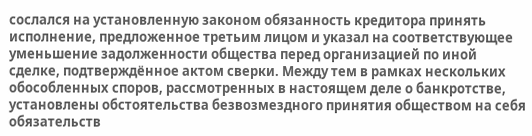сослался на установленную законом обязанность кредитора принять исполнение, предложенное третьим лицом и указал на соответствующее уменьшение задолженности общества перед организацией по иной сделке, подтверждённое актом сверки. Между тем в рамках нескольких обособленных споров, рассмотренных в настоящем деле о банкротстве, установлены обстоятельства безвозмездного принятия обществом на себя обязательств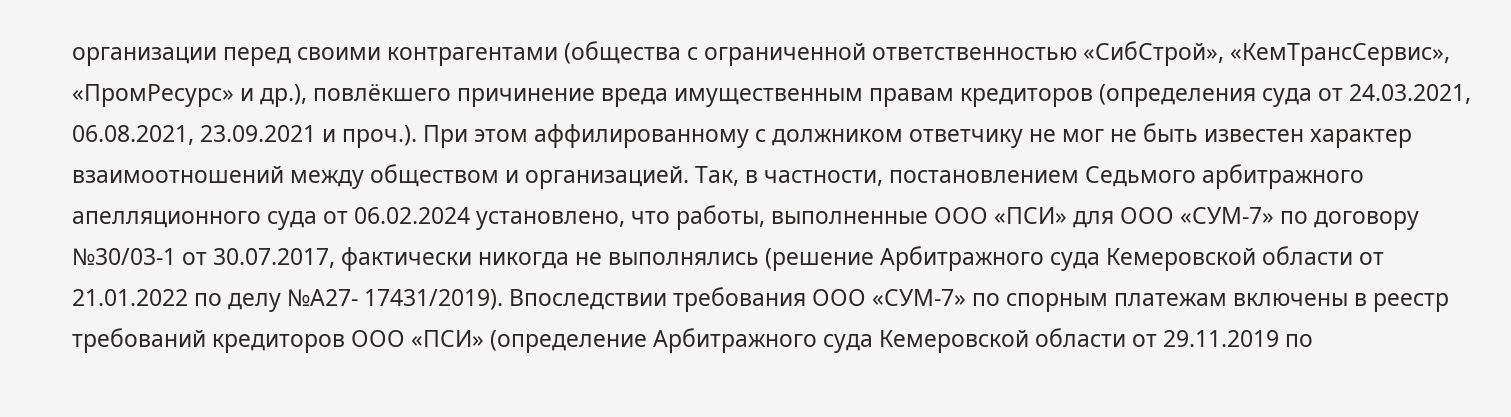организации перед своими контрагентами (общества с ограниченной ответственностью «СибСтрой», «КемТрансСервис», «ПромРесурс» и др.), повлёкшего причинение вреда имущественным правам кредиторов (определения суда от 24.03.2021, 06.08.2021, 23.09.2021 и проч.). При этом аффилированному с должником ответчику не мог не быть известен характер взаимоотношений между обществом и организацией. Так, в частности, постановлением Седьмого арбитражного апелляционного суда от 06.02.2024 установлено, что работы, выполненные ООО «ПСИ» для ООО «СУМ-7» по договору №30/03-1 от 30.07.2017, фактически никогда не выполнялись (решение Арбитражного суда Кемеровской области от 21.01.2022 по делу №А27- 17431/2019). Впоследствии требования ООО «СУМ-7» по спорным платежам включены в реестр требований кредиторов ООО «ПСИ» (определение Арбитражного суда Кемеровской области от 29.11.2019 по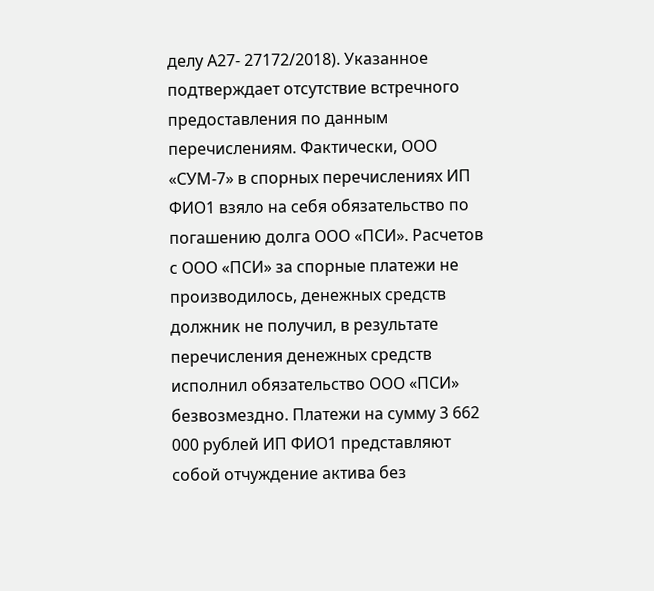делу А27- 27172/2018). Указанное подтверждает отсутствие встречного предоставления по данным перечислениям. Фактически, ООО «СУМ-7» в спорных перечислениях ИП ФИО1 взяло на себя обязательство по погашению долга ООО «ПСИ». Расчетов с ООО «ПСИ» за спорные платежи не производилось, денежных средств должник не получил, в результате перечисления денежных средств исполнил обязательство ООО «ПСИ» безвозмездно. Платежи на сумму 3 662 000 рублей ИП ФИО1 представляют собой отчуждение актива без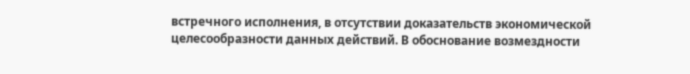встречного исполнения, в отсутствии доказательств экономической целесообразности данных действий. В обоснование возмездности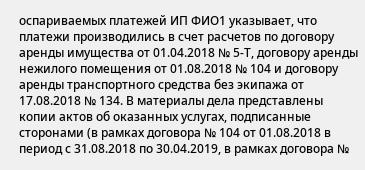оспариваемых платежей ИП ФИО1 указывает, что платежи производились в счет расчетов по договору аренды имущества от 01.04.2018 № 5-Т, договору аренды нежилого помещения от 01.08.2018 № 104 и договору аренды транспортного средства без экипажа от 17.08.2018 № 134. В материалы дела представлены копии актов об оказанных услугах, подписанные сторонами (в рамках договора № 104 от 01.08.2018 в период с 31.08.2018 по 30.04.2019, в рамках договора №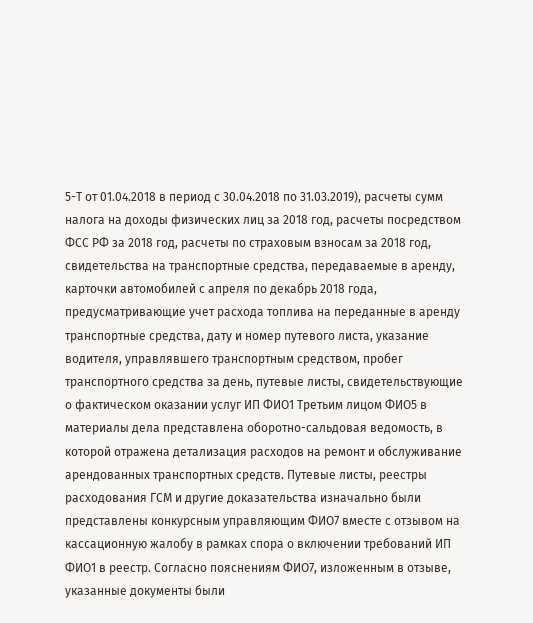5-Т от 01.04.2018 в период с 30.04.2018 по 31.03.2019), расчеты сумм налога на доходы физических лиц за 2018 год, расчеты посредством ФСС РФ за 2018 год, расчеты по страховым взносам за 2018 год, свидетельства на транспортные средства, передаваемые в аренду, карточки автомобилей с апреля по декабрь 2018 года, предусматривающие учет расхода топлива на переданные в аренду транспортные средства, дату и номер путевого листа, указание водителя, управлявшего транспортным средством, пробег транспортного средства за день, путевые листы, свидетельствующие о фактическом оказании услуг ИП ФИО1 Третьим лицом ФИО5 в материалы дела представлена оборотно-сальдовая ведомость, в которой отражена детализация расходов на ремонт и обслуживание арендованных транспортных средств. Путевые листы, реестры расходования ГСМ и другие доказательства изначально были представлены конкурсным управляющим ФИО7 вместе с отзывом на кассационную жалобу в рамках спора о включении требований ИП ФИО1 в реестр. Согласно пояснениям ФИО7, изложенным в отзыве, указанные документы были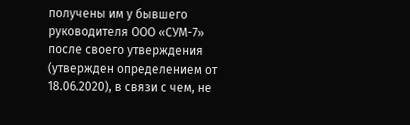получены им у бывшего руководителя ООО «СУМ-7» после своего утверждения (утвержден определением от 18.06.2020), в связи с чем, не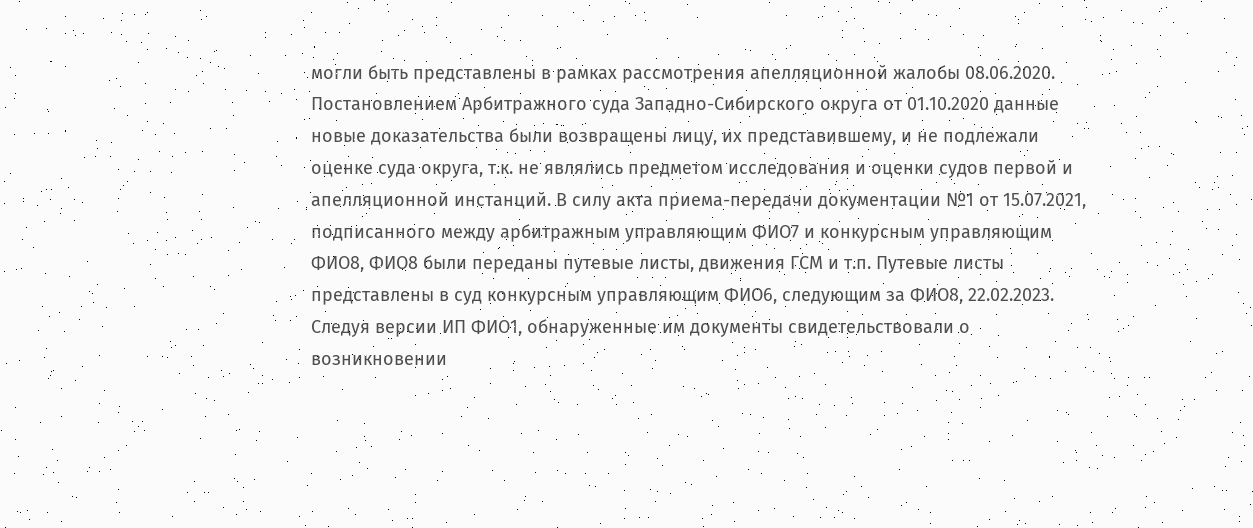могли быть представлены в рамках рассмотрения апелляционной жалобы 08.06.2020. Постановлением Арбитражного суда Западно-Сибирского округа от 01.10.2020 данные новые доказательства были возвращены лицу, их представившему, и не подлежали оценке суда округа, т.к. не являлись предметом исследования и оценки судов первой и апелляционной инстанций. В силу акта приема-передачи документации №1 от 15.07.2021, подписанного между арбитражным управляющим ФИО7 и конкурсным управляющим ФИО8, ФИО8 были переданы путевые листы, движения ГСМ и т.п. Путевые листы представлены в суд конкурсным управляющим ФИО6, следующим за ФИО8, 22.02.2023. Следуя версии ИП ФИО1, обнаруженные им документы свидетельствовали о возникновении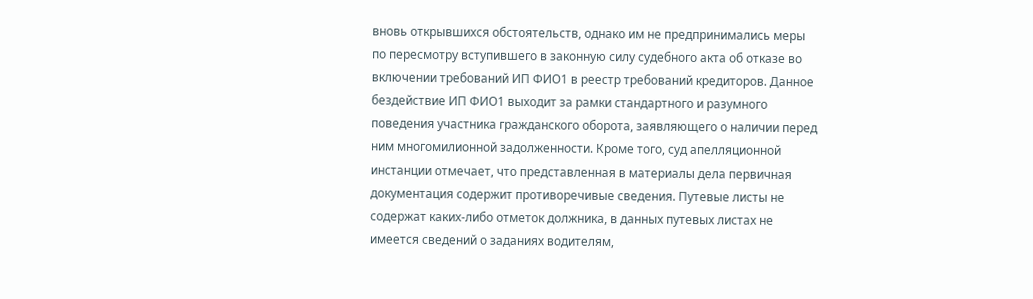вновь открывшихся обстоятельств, однако им не предпринимались меры по пересмотру вступившего в законную силу судебного акта об отказе во включении требований ИП ФИО1 в реестр требований кредиторов. Данное бездействие ИП ФИО1 выходит за рамки стандартного и разумного поведения участника гражданского оборота, заявляющего о наличии перед ним многомилионной задолженности. Кроме того, суд апелляционной инстанции отмечает, что представленная в материалы дела первичная документация содержит противоречивые сведения. Путевые листы не содержат каких-либо отметок должника, в данных путевых листах не имеется сведений о заданиях водителям,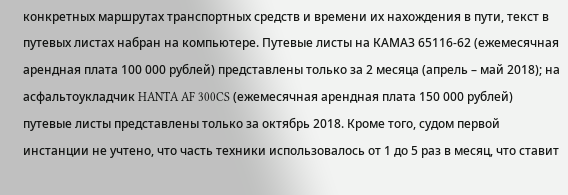конкретных маршрутах транспортных средств и времени их нахождения в пути, текст в путевых листах набран на компьютере. Путевые листы на КАМАЗ 65116-62 (ежемесячная арендная плата 100 000 рублей) представлены только за 2 месяца (апрель – май 2018); на асфальтоукладчик HANTA AF 300CS (ежемесячная арендная плата 150 000 рублей) путевые листы представлены только за октябрь 2018. Кроме того, судом первой инстанции не учтено, что часть техники использовалось от 1 до 5 раз в месяц, что ставит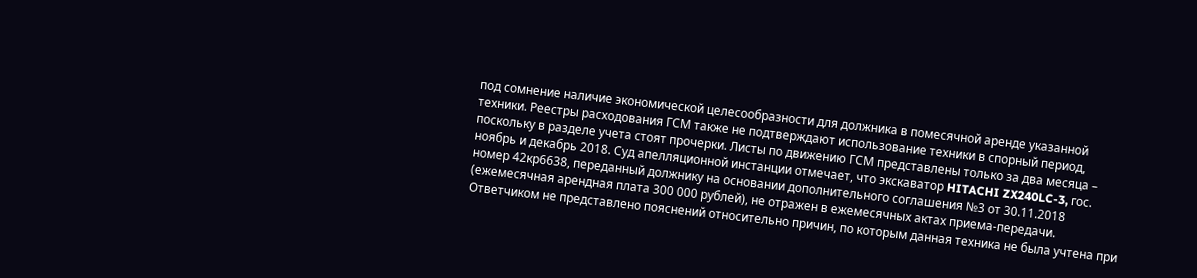под сомнение наличие экономической целесообразности для должника в помесячной аренде указанной техники. Реестры расходования ГСМ также не подтверждают использование техники в спорный период, поскольку в разделе учета стоят прочерки. Листы по движению ГСМ представлены только за два месяца – ноябрь и декабрь 2018. Суд апелляционной инстанции отмечает, что экскаватор HITACHI ZX240LC-3, гос. номер 42кр6638, переданный должнику на основании дополнительного соглашения №3 от 30.11.2018 (ежемесячная арендная плата 300 000 рублей), не отражен в ежемесячных актах приема-передачи. Ответчиком не представлено пояснений относительно причин, по которым данная техника не была учтена при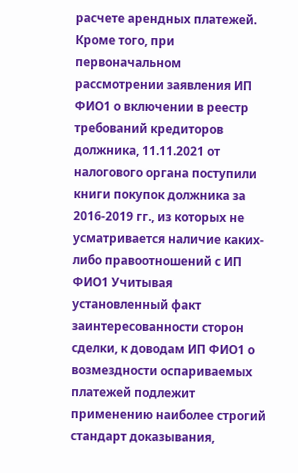расчете арендных платежей. Кроме того, при первоначальном рассмотрении заявления ИП ФИО1 о включении в реестр требований кредиторов должника, 11.11.2021 от налогового органа поступили книги покупок должника за 2016-2019 гг., из которых не усматривается наличие каких-либо правоотношений с ИП ФИО1 Учитывая установленный факт заинтересованности сторон сделки, к доводам ИП ФИО1 о возмездности оспариваемых платежей подлежит применению наиболее строгий стандарт доказывания,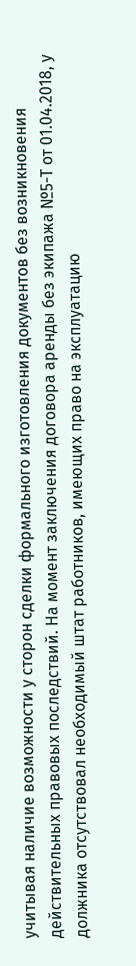учитывая наличие возможности у сторон сделки формального изготовления документов без возникновения действительных правовых последствий. На момент заключения договора аренды без экипажа №5-Т от 01.04.2018, у должника отсутствовал необходимый штат работников, имеющих право на эксплуатацию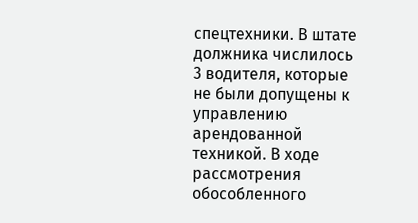спецтехники. В штате должника числилось 3 водителя, которые не были допущены к управлению арендованной техникой. В ходе рассмотрения обособленного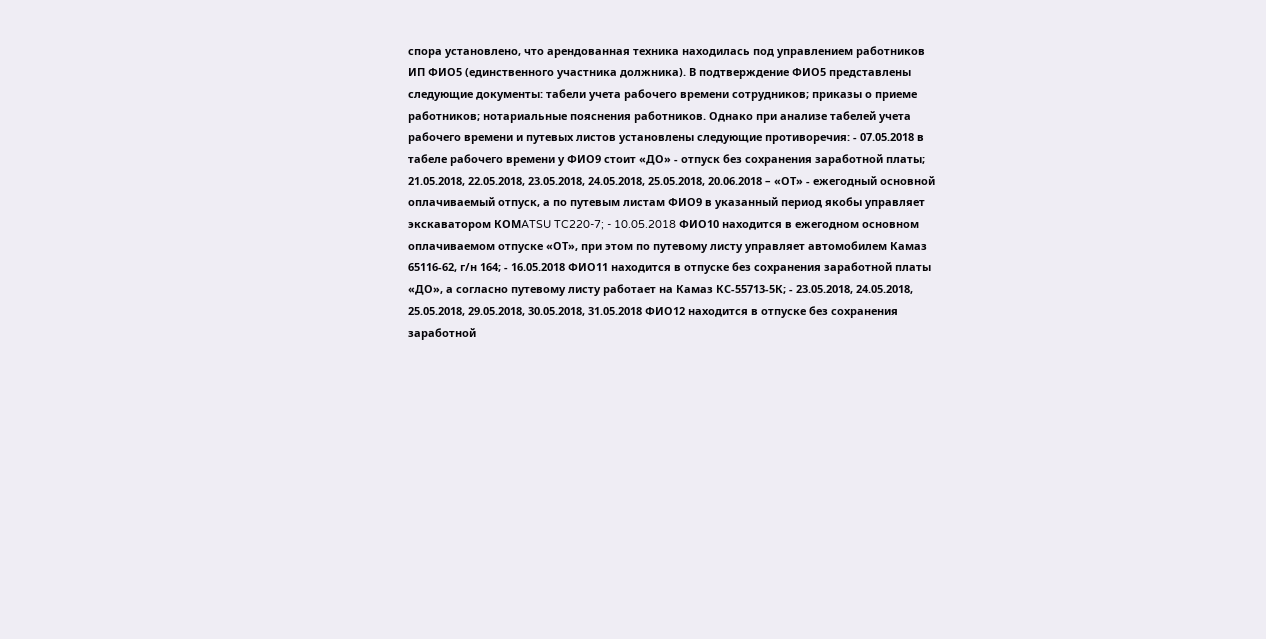спора установлено, что арендованная техника находилась под управлением работников ИП ФИО5 (единственного участника должника). В подтверждение ФИО5 представлены следующие документы: табели учета рабочего времени сотрудников; приказы о приеме работников; нотариальные пояснения работников. Однако при анализе табелей учета рабочего времени и путевых листов установлены следующие противоречия: - 07.05.2018 в табеле рабочего времени у ФИО9 стоит «ДО» - отпуск без сохранения заработной платы; 21.05.2018, 22.05.2018, 23.05.2018, 24.05.2018, 25.05.2018, 20.06.2018 – «ОТ» - ежегодный основной оплачиваемый отпуск, а по путевым листам ФИО9 в указанный период якобы управляет экскаватором КOМATSU TC220-7; - 10.05.2018 ФИО10 находится в ежегодном основном оплачиваемом отпуске «ОТ», при этом по путевому листу управляет автомобилем Камаз 65116-62, г/н 164; - 16.05.2018 ФИО11 находится в отпуске без сохранения заработной платы «ДО», а согласно путевому листу работает на Камаз КС-55713-5К; - 23.05.2018, 24.05.2018, 25.05.2018, 29.05.2018, 30.05.2018, 31.05.2018 ФИО12 находится в отпуске без сохранения заработной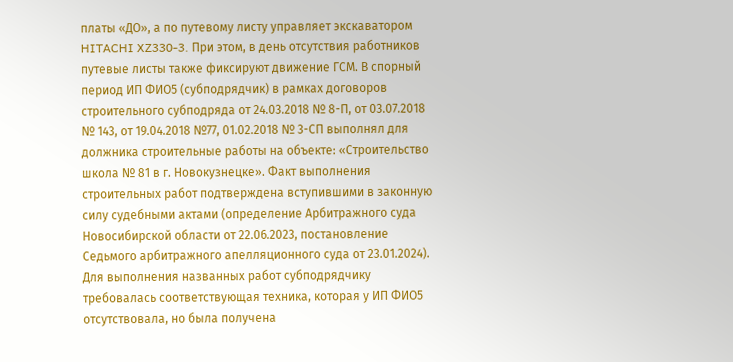платы «ДО», а по путевому листу управляет экскаватором HITACHI XZ330-3. При этом, в день отсутствия работников путевые листы также фиксируют движение ГСМ. В спорный период ИП ФИО5 (субподрядчик) в рамках договоров строительного субподряда от 24.03.2018 № 8-П, от 03.07.2018 № 143, от 19.04.2018 №77, 01.02.2018 № 3-СП выполнял для должника строительные работы на объекте: «Строительство школа № 81 в г. Новокузнецке». Факт выполнения строительных работ подтверждена вступившими в законную силу судебными актами (определение Арбитражного суда Новосибирской области от 22.06.2023, постановление Седьмого арбитражного апелляционного суда от 23.01.2024). Для выполнения названных работ субподрядчику требовалась соответствующая техника, которая у ИП ФИО5 отсутствовала, но была получена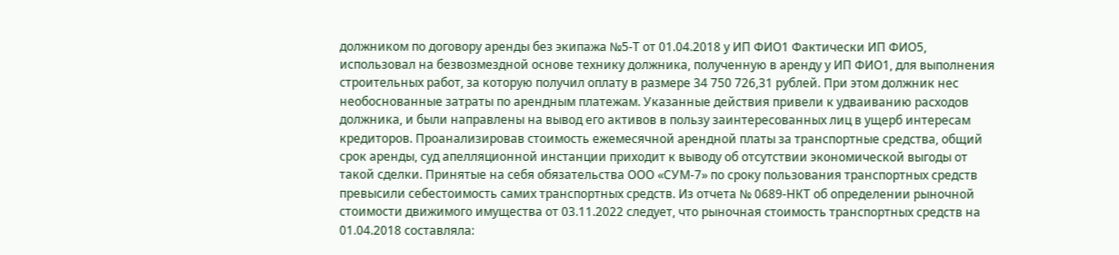должником по договору аренды без экипажа №5-Т от 01.04.2018 у ИП ФИО1 Фактически ИП ФИО5, использовал на безвозмездной основе технику должника, полученную в аренду у ИП ФИО1, для выполнения строительных работ, за которую получил оплату в размере 34 750 726,31 рублей. При этом должник нес необоснованные затраты по арендным платежам. Указанные действия привели к удваиванию расходов должника, и были направлены на вывод его активов в пользу заинтересованных лиц в ущерб интересам кредиторов. Проанализировав стоимость ежемесячной арендной платы за транспортные средства, общий срок аренды, суд апелляционной инстанции приходит к выводу об отсутствии экономической выгоды от такой сделки. Принятые на себя обязательства ООО «СУМ-7» по сроку пользования транспортных средств превысили себестоимость самих транспортных средств. Из отчета № 0689-НКТ об определении рыночной стоимости движимого имущества от 03.11.2022 следует, что рыночная стоимость транспортных средств на 01.04.2018 составляла: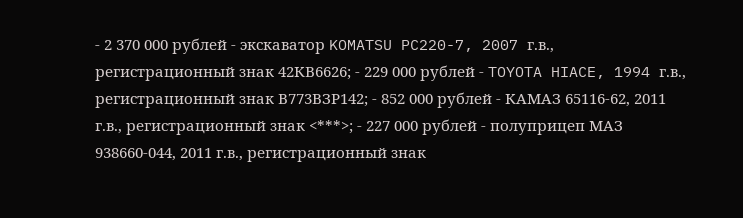- 2 370 000 рублей - экскаватор KOMATSU PC220-7, 2007 г.в., регистрационный знак 42КВ6626; - 229 000 рублей - TOYOTA HIACE, 1994 г.в., регистрационный знак В773ВЗР142; - 852 000 рублей - КАМАЗ 65116-62, 2011 г.в., регистрационный знак <***>; - 227 000 рублей - полуприцеп МАЗ 938660-044, 2011 г.в., регистрационный знак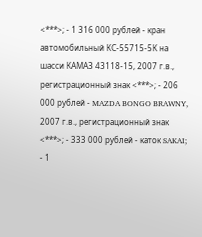<***>; - 1 316 000 рублей - кран автомобильный КС-55715-5К на шасси КАМАЗ 43118-15, 2007 г.в., регистрационный знак <***>; - 206 000 рублей - MAZDA BONGO BRAWNY, 2007 г.в., регистрационный знак <***>; - 333 000 рублей - каток SAKAI; - 1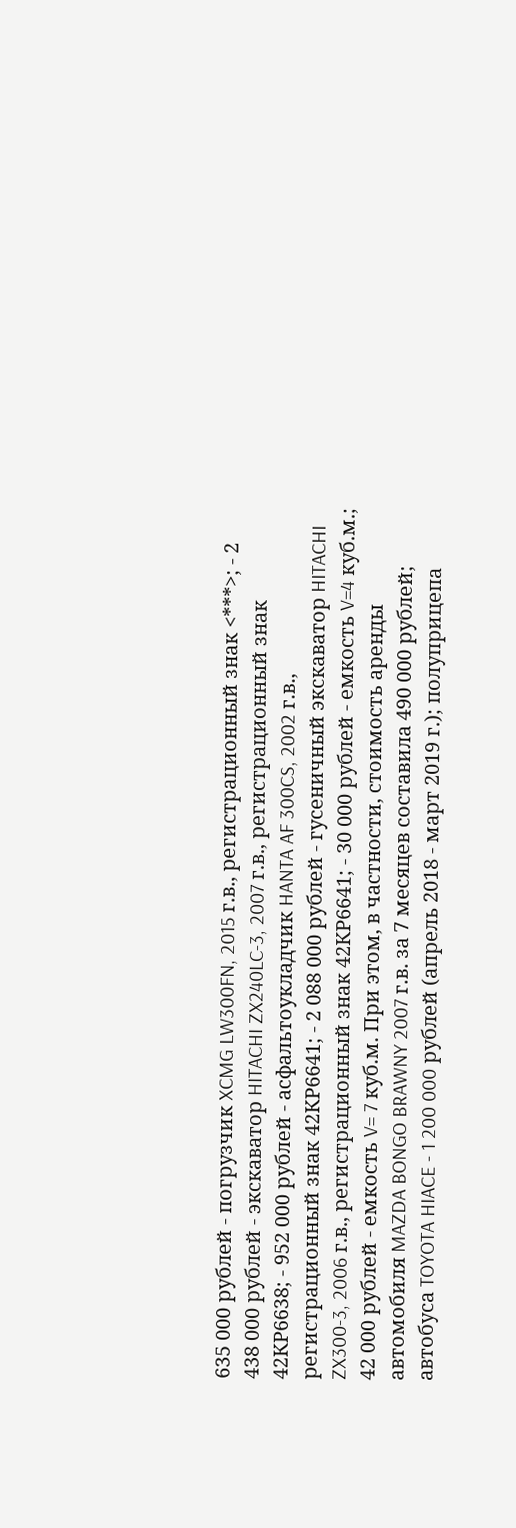635 000 рублей - погрузчик XCMG LW300FN, 2015 г.в., регистрационный знак <***>; - 2 438 000 рублей - экскаватор HITACHI ZX240LC-3, 2007 г.в., регистрационный знак 42КР6638; - 952 000 рублей - асфальтоукладчик HANTA AF 300CS, 2002 г.в., регистрационный знак 42КР6641; - 2 088 000 рублей - гусеничный экскаватор HITACHI ZX300-3, 2006 г.в., регистрационный знак 42КР6641; - 30 000 рублей - емкость V=4 куб.м.; 42 000 рублей - емкость V= 7 куб.м. При этом, в частности, стоимость аренды автомобиля MAZDA BONGO BRAWNY 2007 г.в. за 7 месяцев составила 490 000 рублей; автобуса TOYOTA HIACE - 1 200 000 рублей (апрель 2018 - март 2019 г.); полуприцепа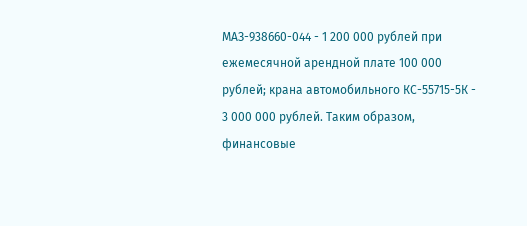МАЗ-938660-044 - 1 200 000 рублей при ежемесячной арендной плате 100 000 рублей; крана автомобильного КС-55715-5К - 3 000 000 рублей. Таким образом, финансовые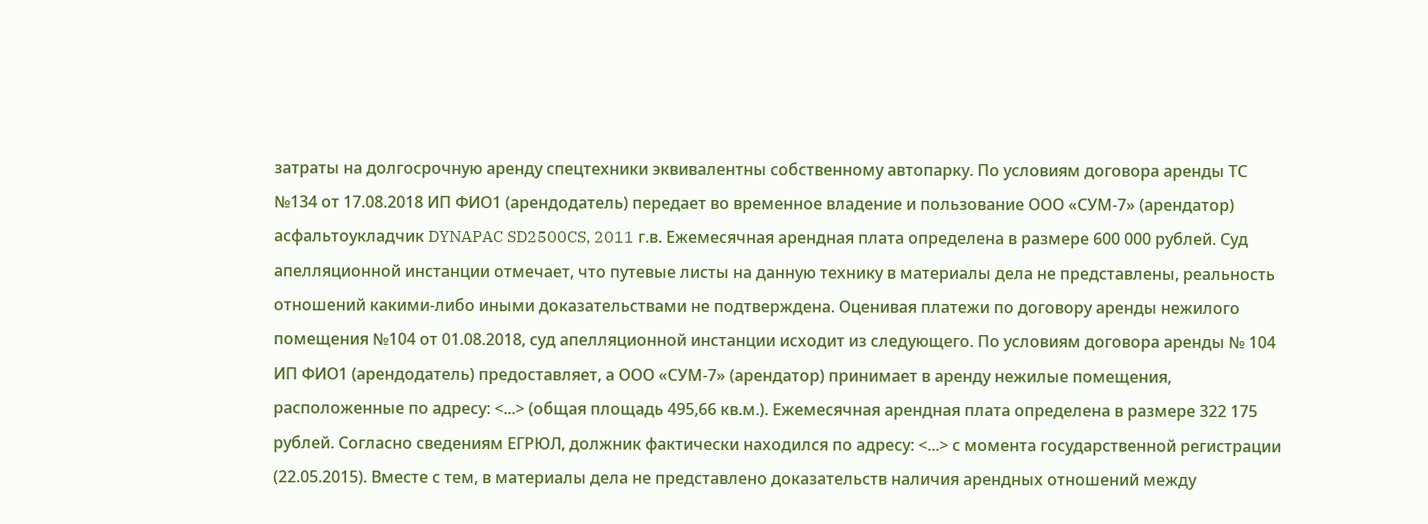затраты на долгосрочную аренду спецтехники эквивалентны собственному автопарку. По условиям договора аренды ТС №134 от 17.08.2018 ИП ФИО1 (арендодатель) передает во временное владение и пользование ООО «СУМ-7» (арендатор) асфальтоукладчик DYNAPAC SD2500CS, 2011 г.в. Ежемесячная арендная плата определена в размере 600 000 рублей. Суд апелляционной инстанции отмечает, что путевые листы на данную технику в материалы дела не представлены, реальность отношений какими-либо иными доказательствами не подтверждена. Оценивая платежи по договору аренды нежилого помещения №104 от 01.08.2018, суд апелляционной инстанции исходит из следующего. По условиям договора аренды № 104 ИП ФИО1 (арендодатель) предоставляет, а ООО «СУМ-7» (арендатор) принимает в аренду нежилые помещения, расположенные по адресу: <...> (общая площадь 495,66 кв.м.). Ежемесячная арендная плата определена в размере 322 175 рублей. Согласно сведениям ЕГРЮЛ, должник фактически находился по адресу: <...> с момента государственной регистрации (22.05.2015). Вместе с тем, в материалы дела не представлено доказательств наличия арендных отношений между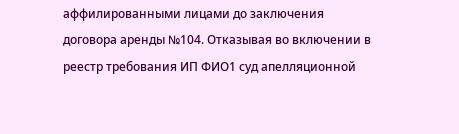аффилированными лицами до заключения договора аренды №104. Отказывая во включении в реестр требования ИП ФИО1 суд апелляционной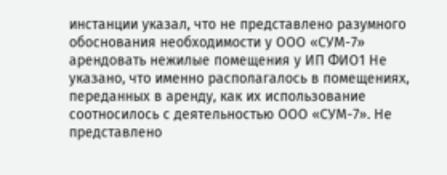инстанции указал, что не представлено разумного обоснования необходимости у ООО «СУМ-7» арендовать нежилые помещения у ИП ФИО1 Не указано, что именно располагалось в помещениях, переданных в аренду, как их использование соотносилось с деятельностью ООО «СУМ-7». Не представлено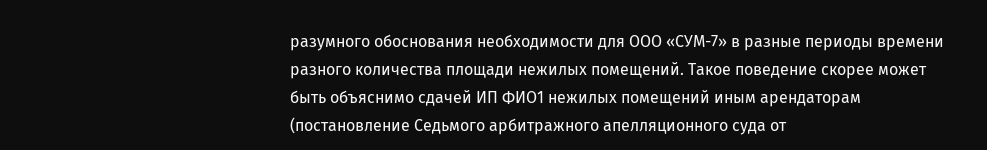разумного обоснования необходимости для ООО «СУМ-7» в разные периоды времени разного количества площади нежилых помещений. Такое поведение скорее может быть объяснимо сдачей ИП ФИО1 нежилых помещений иным арендаторам (постановление Седьмого арбитражного апелляционного суда от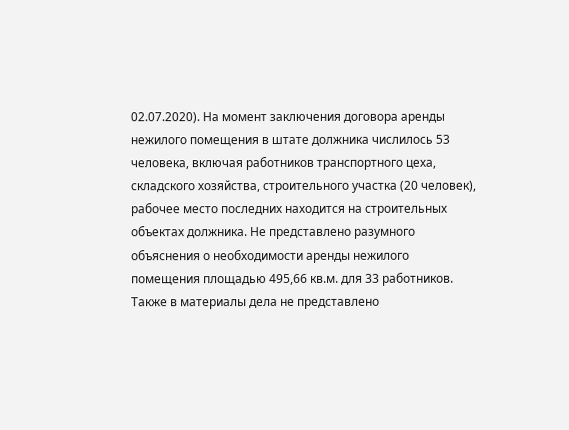02.07.2020). На момент заключения договора аренды нежилого помещения в штате должника числилось 53 человека, включая работников транспортного цеха, складского хозяйства, строительного участка (20 человек), рабочее место последних находится на строительных объектах должника. Не представлено разумного объяснения о необходимости аренды нежилого помещения площадью 495,66 кв.м. для 33 работников. Также в материалы дела не представлено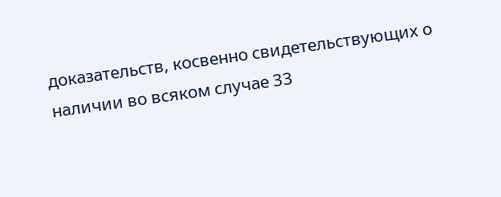доказательств, косвенно свидетельствующих о наличии во всяком случае 33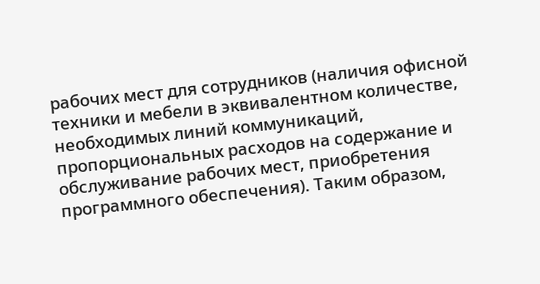рабочих мест для сотрудников (наличия офисной техники и мебели в эквивалентном количестве, необходимых линий коммуникаций, пропорциональных расходов на содержание и обслуживание рабочих мест, приобретения программного обеспечения). Таким образом,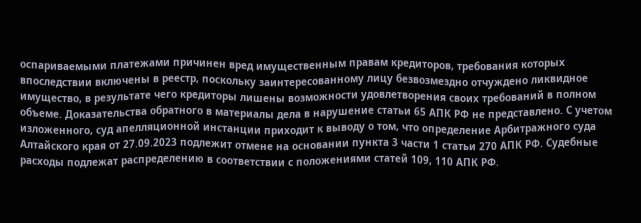оспариваемыми платежами причинен вред имущественным правам кредиторов, требования которых впоследствии включены в реестр, поскольку заинтересованному лицу безвозмездно отчуждено ликвидное имущество, в результате чего кредиторы лишены возможности удовлетворения своих требований в полном объеме. Доказательства обратного в материалы дела в нарушение статьи 65 АПК РФ не представлено. С учетом изложенного, суд апелляционной инстанции приходит к выводу о том, что определение Арбитражного суда Алтайского края от 27.09.2023 подлежит отмене на основании пункта 3 части 1 статьи 270 АПК РФ. Судебные расходы подлежат распределению в соответствии с положениями статей 109, 110 АПК РФ.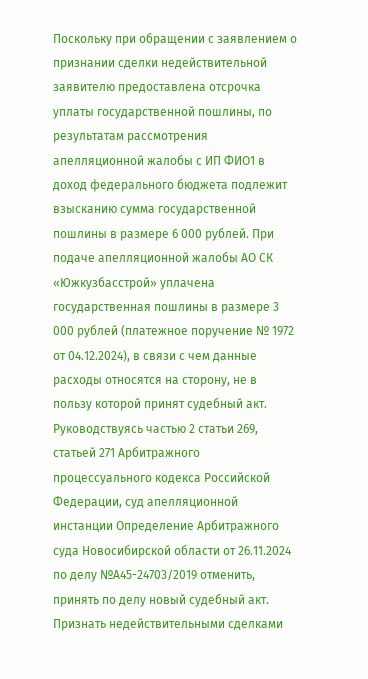Поскольку при обращении с заявлением о признании сделки недействительной заявителю предоставлена отсрочка уплаты государственной пошлины, по результатам рассмотрения апелляционной жалобы с ИП ФИО1 в доход федерального бюджета подлежит взысканию сумма государственной пошлины в размере 6 000 рублей. При подаче апелляционной жалобы АО СК «Южкузбасстрой» уплачена государственная пошлины в размере 3 000 рублей (платежное поручение № 1972 от 04.12.2024), в связи с чем данные расходы относятся на сторону, не в пользу которой принят судебный акт. Руководствуясь частью 2 статьи 269, статьей 271 Арбитражного процессуального кодекса Российской Федерации, суд апелляционной инстанции Определение Арбитражного суда Новосибирской области от 26.11.2024 по делу №А45-24703/2019 отменить, принять по делу новый судебный акт. Признать недействительными сделками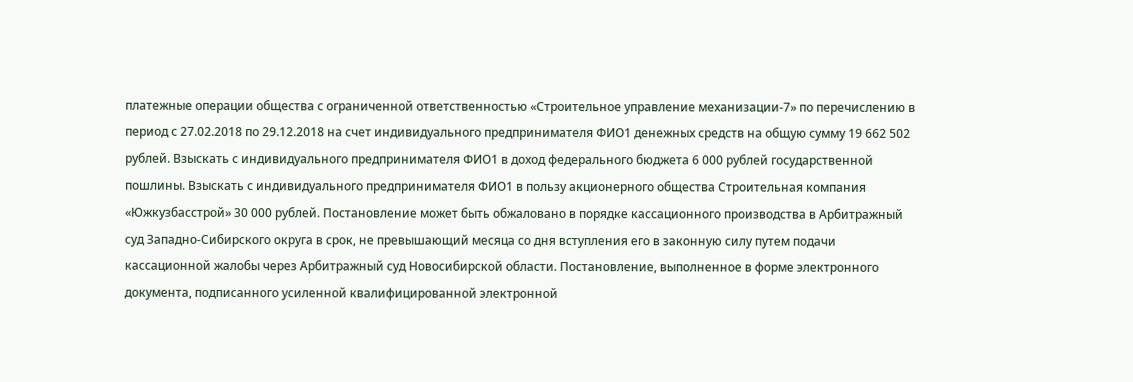платежные операции общества с ограниченной ответственностью «Строительное управление механизации-7» по перечислению в период с 27.02.2018 по 29.12.2018 на счет индивидуального предпринимателя ФИО1 денежных средств на общую сумму 19 662 502 рублей. Взыскать с индивидуального предпринимателя ФИО1 в доход федерального бюджета 6 000 рублей государственной пошлины. Взыскать с индивидуального предпринимателя ФИО1 в пользу акционерного общества Строительная компания «Южкузбасстрой» 30 000 рублей. Постановление может быть обжаловано в порядке кассационного производства в Арбитражный суд Западно-Сибирского округа в срок, не превышающий месяца со дня вступления его в законную силу путем подачи кассационной жалобы через Арбитражный суд Новосибирской области. Постановление, выполненное в форме электронного документа, подписанного усиленной квалифицированной электронной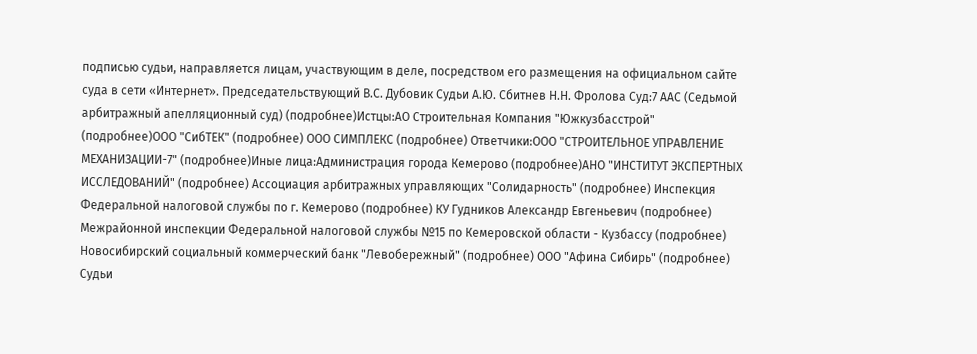подписью судьи, направляется лицам, участвующим в деле, посредством его размещения на официальном сайте суда в сети «Интернет». Председательствующий В.С. Дубовик Судьи А.Ю. Сбитнев Н.Н. Фролова Суд:7 ААС (Седьмой арбитражный апелляционный суд) (подробнее)Истцы:АО Строительная Компания "Южкузбасстрой" (подробнее)ООО "СибТЕК" (подробнее) ООО СИМПЛЕКС (подробнее) Ответчики:ООО "СТРОИТЕЛЬНОЕ УПРАВЛЕНИЕ МЕХАНИЗАЦИИ-7" (подробнее)Иные лица:Администрация города Кемерово (подробнее)АНО "ИНСТИТУТ ЭКСПЕРТНЫХ ИССЛЕДОВАНИЙ" (подробнее) Ассоциация арбитражных управляющих "Солидарность" (подробнее) Инспекция Федеральной налоговой службы по г. Кемерово (подробнее) КУ Гудников Александр Евгеньевич (подробнее) Межрайонной инспекции Федеральной налоговой службы №15 по Кемеровской области - Кузбассу (подробнее) Новосибирский социальный коммерческий банк "Левобережный" (подробнее) ООО "Афина Сибирь" (подробнее) Судьи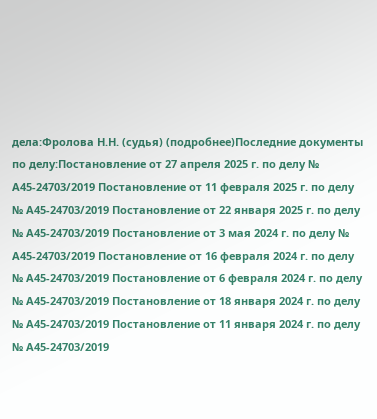дела:Фролова Н.Н. (судья) (подробнее)Последние документы по делу:Постановление от 27 апреля 2025 г. по делу № А45-24703/2019 Постановление от 11 февраля 2025 г. по делу № А45-24703/2019 Постановление от 22 января 2025 г. по делу № А45-24703/2019 Постановление от 3 мая 2024 г. по делу № А45-24703/2019 Постановление от 16 февраля 2024 г. по делу № А45-24703/2019 Постановление от 6 февраля 2024 г. по делу № А45-24703/2019 Постановление от 18 января 2024 г. по делу № А45-24703/2019 Постановление от 11 января 2024 г. по делу № А45-24703/2019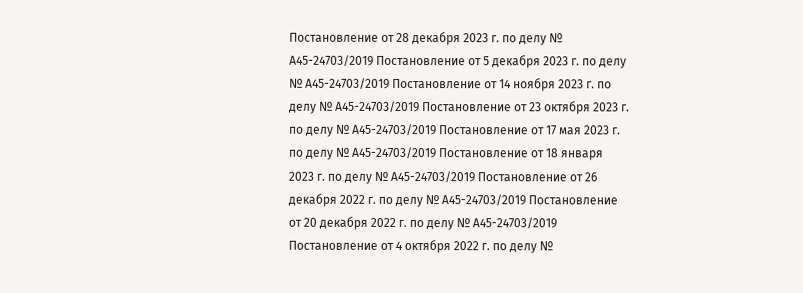Постановление от 28 декабря 2023 г. по делу № А45-24703/2019 Постановление от 5 декабря 2023 г. по делу № А45-24703/2019 Постановление от 14 ноября 2023 г. по делу № А45-24703/2019 Постановление от 23 октября 2023 г. по делу № А45-24703/2019 Постановление от 17 мая 2023 г. по делу № А45-24703/2019 Постановление от 18 января 2023 г. по делу № А45-24703/2019 Постановление от 26 декабря 2022 г. по делу № А45-24703/2019 Постановление от 20 декабря 2022 г. по делу № А45-24703/2019 Постановление от 4 октября 2022 г. по делу №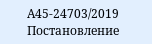А45-24703/2019 Постановление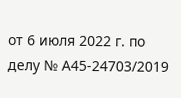от 6 июля 2022 г. по делу № А45-24703/2019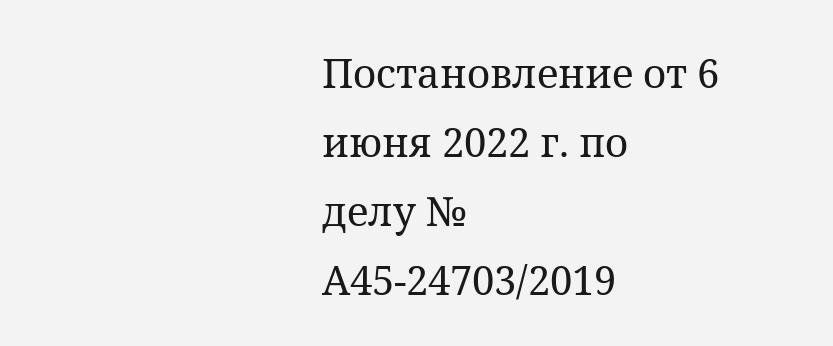Постановление от 6 июня 2022 г. по делу № А45-24703/2019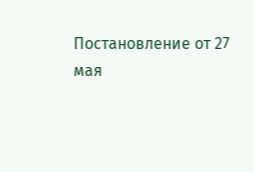Постановление от 27 мая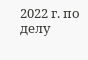2022 г. по делу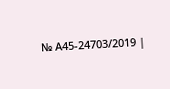№ А45-24703/2019 |